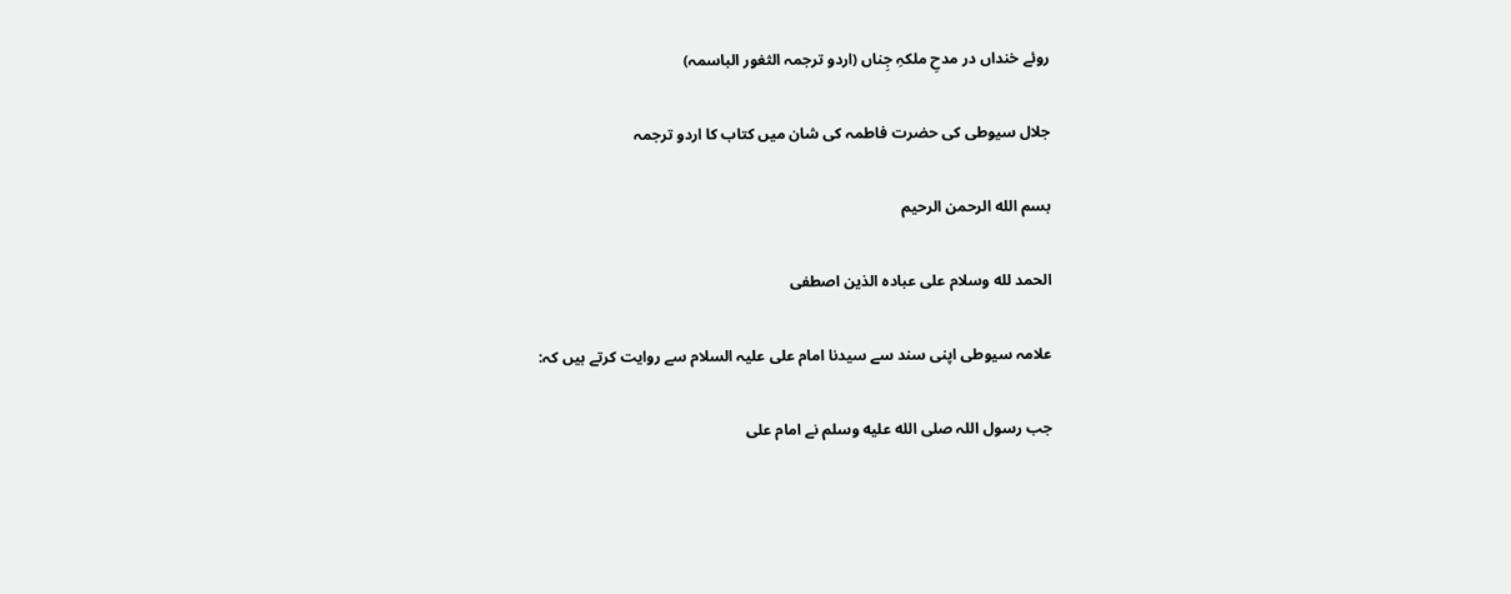روئے خنداں در مدحِ ملکہِ جِناں (اردو ترجمہ الثغور الباسمہ)

جلال سیوطی کی حضرت فاطمہ کی شان میں کتاب کا اردو ترجمہ

بسم الله الرحمن الرحيم

الحمد لله وسلام على عباده الذين اصطفى

علامہ سیوطی اپنی سند سے سیدنا امام علی علیہ السلام سے روایت کرتے ہیں کہ:

جب رسول اللہ صلى الله عليه وسلم نے امام علی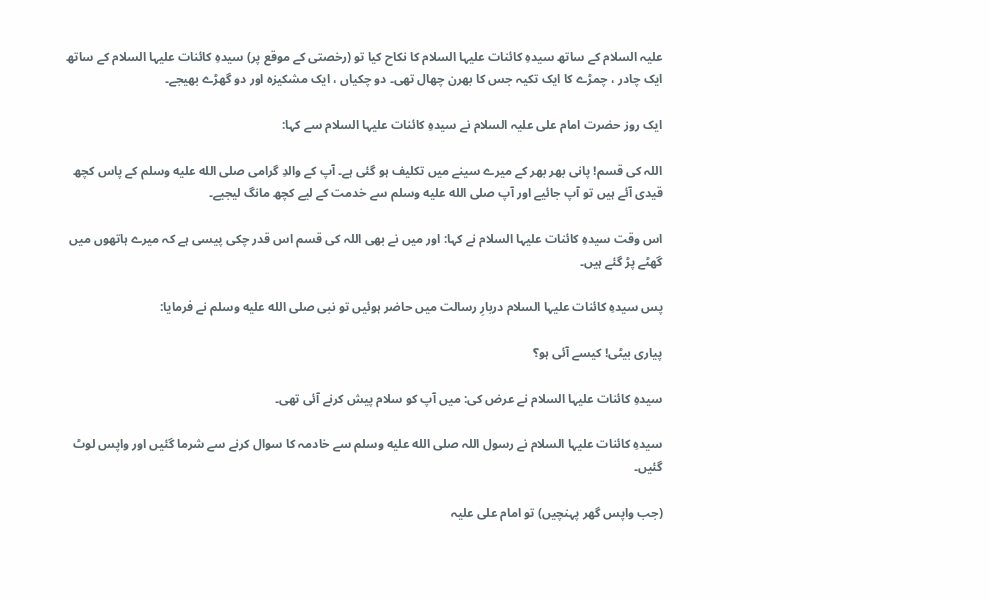علیہ السلام کے ساتھ سیدہِ کائنات علیہا السلام کا نکاح کیا تو (رخصتی کے موقع پر) سیدہِ کائنات علیہا السلام کے ساتھ ایک چادر ، چمڑے کا ایک تکیہ جس کا بھرن چھال تھی۔ دو چکیاں ، ایک مشکیزہ اور دو گھڑے بھیجے۔

ایک روز حضرت امام علی علیہ السلام نے سیدہِ کائنات علیہا السلام سے کہا:

اللہ کی قسم! پانی بھر بھر کے میرے سینے میں تکلیف ہو گئی ہے۔ آپ کے والدِ گرامی صلى الله عليه وسلم کے پاس کچھ قیدی آئے ہیں تو آپ جائیے اور آپ صلى الله عليه وسلم سے خدمت کے لیے کچھ مانگ لیجیے۔

اس وقت سیدہِ کائنات علیہا السلام نے کہا: اور میں نے بھی اللہ کی قسم اس قدر چکی پیسی ہے کہ میرے ہاتھوں میں گھٹے پڑ گئے ہیں۔

پس سیدہِ کائنات علیہا السلام دربارِ رسالت میں حاضر ہوئیں تو نبی صلى الله عليه وسلم نے فرمایا:

پیاری بیٹی! کیسے آئی ہو؟

سیدہِ کائنات علیہا السلام نے عرض کی: میں آپ کو سلام پیش کرنے آئی تھی۔

سیدہِ کائنات علیہا السلام نے رسول اللہ صلى الله عليه وسلم سے خادمہ کا سوال کرنے سے شرما گئیں اور واپس لوٹ گئیں۔

(جب واپس گھر پہنچیں) تو امام علی علیہ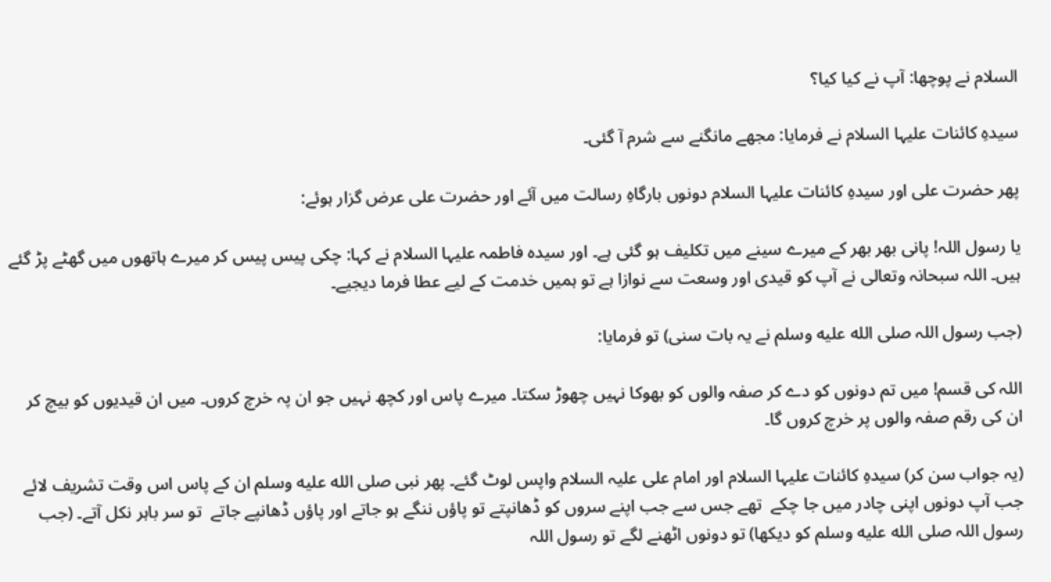السلام نے پوچھا: آپ نے کیا کیا؟

سیدہِ کائنات علیہا السلام نے فرمایا: مجھے مانگنے سے شرم آ گئی۔

پھر حضرت علی اور سیدہِ کائنات علیہا السلام دونوں بارگاہِ رسالت میں آئے اور حضرت علی عرض گزار ہوئے:

یا رسول اللہ! پانی بھر بھر کے میرے سینے میں تکلیف ہو گئی ہے۔ اور سیدہ فاطمہ علیہا السلام نے کہا: چکی پیس پیس کر میرے ہاتھوں میں گھٹے پڑ گئے ہیں۔ اللہ سبحانہ وتعالی نے آپ کو قیدی اور وسعت سے نوازا ہے تو ہمیں خدمت کے لیے عطا فرما دیجیے۔

(جب رسول اللہ صلى الله عليه وسلم نے یہ بات سنی) تو فرمایا:

اللہ کی قسم! میں تم دونوں کو دے کر صفہ والوں کو بھوکا نہیں چھوڑ سکتا۔ میرے پاس اور کچھ نہیں جو ان پہ خرچ کروں۔ میں ان قیدیوں کو بیچ کر ان کی رقم صفہ والوں پر خرچ کروں گا۔

(یہ جواب سن کر) سیدہِ کائنات علیہا السلام اور امام علی علیہ السلام واپس لوٹ گئے۔ پھر نبی صلى الله عليه وسلم ان کے پاس اس وقت تشریف لائے جب آپ دونوں اپنی چادر میں جا چکے  تھے جس سے جب اپنے سروں کو ڈھانپتے تو پاؤں ننگے ہو جاتے اور پاؤں ڈھانپے جاتے  تو سر باہر نکل آتے۔ (جب رسول اللہ صلى الله عليه وسلم کو دیکھا) تو دونوں اٹھنے لگے تو رسول اللہ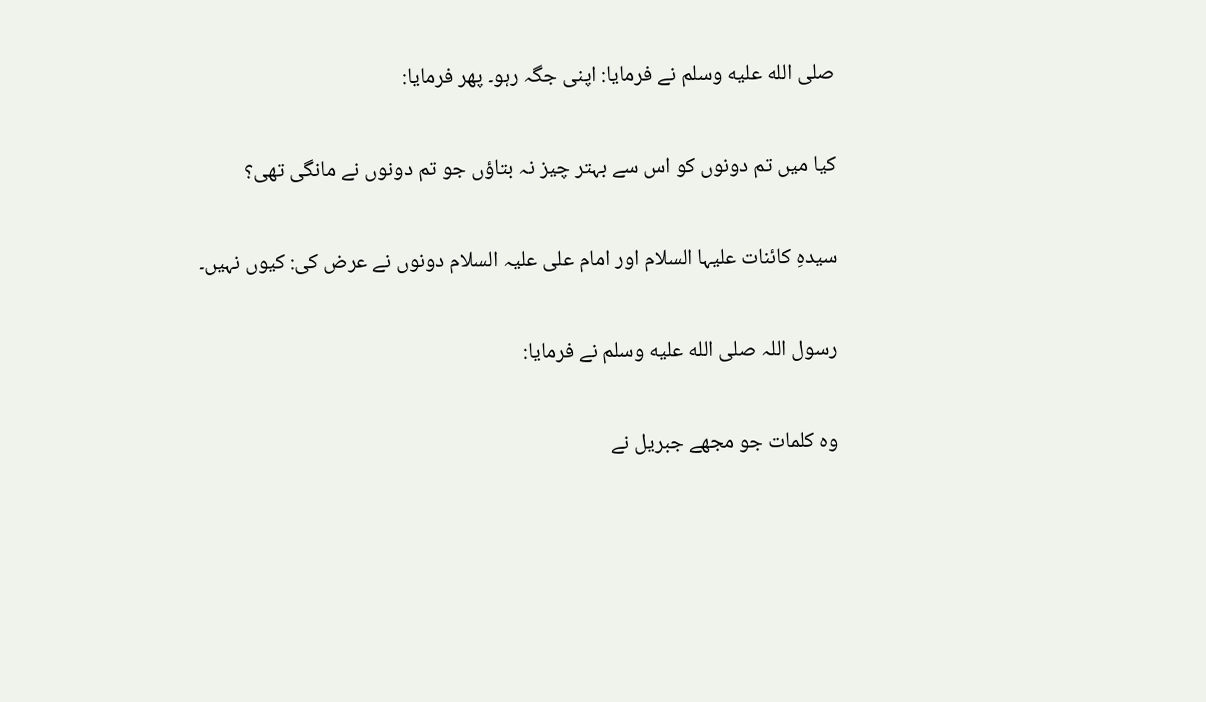صلى الله عليه وسلم نے فرمایا: اپنی جگہ رہو۔ پھر فرمایا:

کیا میں تم دونوں کو اس سے بہتر چیز نہ بتاؤں جو تم دونوں نے مانگی تھی؟

سیدہِ کائنات علیہا السلام اور امام علی علیہ السلام دونوں نے عرض کی: کیوں نہیں۔

رسول اللہ صلى الله عليه وسلم نے فرمایا:

وہ کلمات جو مجھے جبریل نے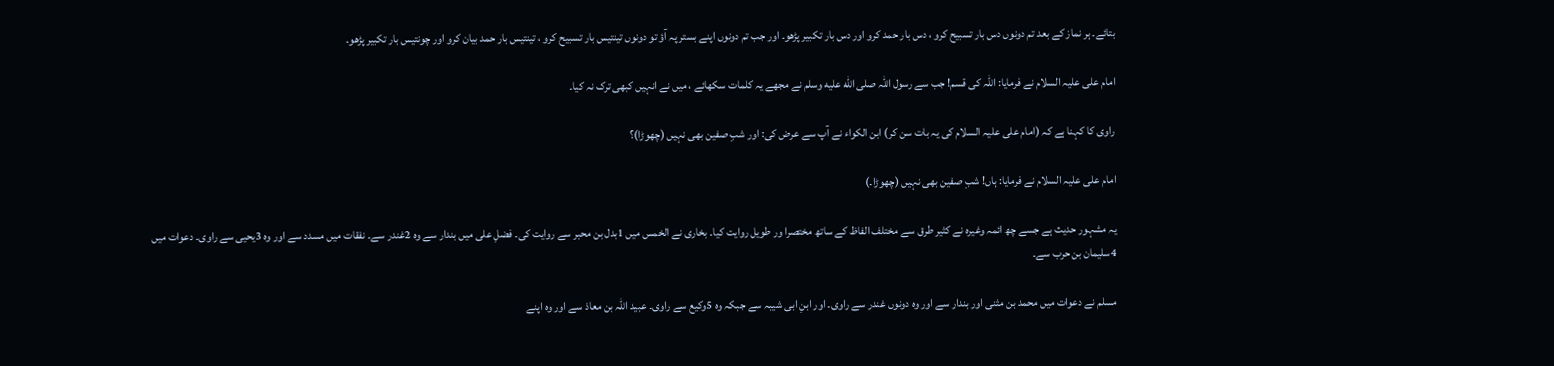بتائے۔ ہر نماز کے بعد تم دونوں دس بار تسبیح کرو ، دس بار حمد کرو اور دس بار تکبیر پڑھو۔ اور جب تم دونوں اپنے بستر پہ آؤ تو دونوں تینتیس بار تسبیح کرو ، تینتیس بار حمد بیان کرو اور چونتیس بار تکبیر پڑھو۔

امام علی علیہ السلام نے فرمایا: اللہ کی قسم! جب سے رسول اللہ صلى الله عليه وسلم نے مجھے یہ کلمات سکھائے ، میں نے انہیں کبھی ترک نہ کیا۔

راوی کا کہنا ہے کہ (امام علی علیہ السلام کی یہ بات سن کر) ابن الکواء نے آپ سے عرض کی: اور شبِ صفین بھی نہیں (چھوڑا)؟

امام علی علیہ السلام نے فرمایا: ہاں! شبِ صفین بھی نہیں (چھوڑا۔)

یہ مشہور حدیث ہے جسے چھ ائمہ وغیرہ نے کثیر طرق سے مختلف الفاظ کے ساتھ مختصرا ور طویل روایت کیا۔ بخاری نے الخمس میں 1بدل بن محبر سے روایت کی۔ فضلِ علی میں بندار سے وہ 2غندر سے۔ نفقات میں مسدد سے اور وہ 3یحیی سے راوی۔ دعوات میں 4سلیمان بن حرب سے۔

مسلم نے دعوات میں محمد بن مثنی اور بندار سے اور وہ دونوں غندر سے راوی۔ اور ابنِ ابی شیبہ سے جبکہ وہ 5وکیع سے راوی۔ عبید اللہ بن معاذ سے اور وہ اپنے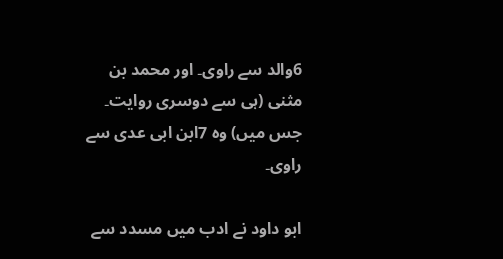6والد سے راوی۔ اور محمد بن مثنی (ہی سے دوسری روایت۔ جس میں) وہ 7ابن ابی عدی سے راوی۔

ابو داود نے ادب میں مسدد سے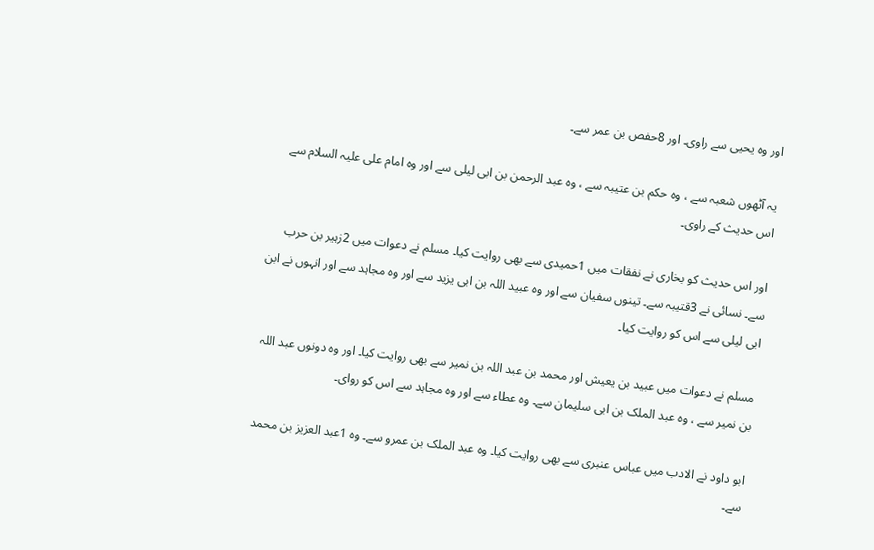اور وہ یحیی سے راوی۔ اور 8حفص بن عمر سے۔

یہ آٹھوں شعبہ سے ، وہ حکم بن عتیبہ سے ، وہ عبد الرحمن بن ابی لیلی سے اور وہ امام علی علیہ السلام سے اس حدیث کے راوی۔

اور اس حدیث کو بخاری نے نفقات میں 1حمیدی سے بھی روایت کیا۔ مسلم نے دعوات میں 2زہیر بن حرب سے۔ نسائی نے 3قتیبہ سے۔ تینوں سفیان سے اور وہ عبید اللہ بن ابی یزید سے اور وہ مجاہد سے اور انہوں نے ابن ابی لیلی سے اس کو روایت کیا۔

مسلم نے دعوات میں عبید بن یعیش اور محمد بن عبد اللہ بن نمیر سے بھی روایت کیا۔ اور وہ دونوں عبد اللہ بن نمیر سے ، وہ عبد الملک بن ابی سلیمان سے۔ وہ عطاء سے اور وہ مجاہد سے اس کو روای۔

ابو داود نے الادب میں عباس عنبری سے بھی روایت کیا۔ وہ عبد الملک بن عمرو سے۔ وہ 1عبد العزیز بن محمد سے۔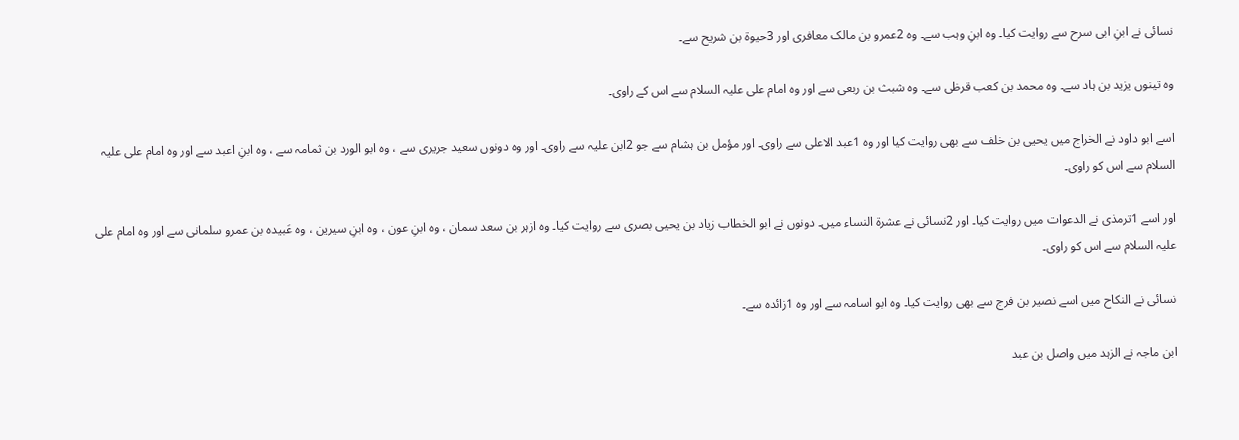نسائی نے ابنِ ابی سرح سے روایت کیا۔ وہ ابنِ وہب سے۔ وہ 2عمرو بن مالک معافری اور 3حیوۃ بن شریح سے۔

وہ تینوں یزید بن ہاد سے۔ وہ محمد بن کعب قرظی سے۔ وہ شبث بن ربعی سے اور وہ امام علی علیہ السلام سے اس کے راوی۔

اسے ابو داود نے الخراج میں یحیی بن خلف سے بھی روایت کیا اور وہ 1عبد الاعلی سے راوی۔ اور مؤمل بن ہشام سے جو 2ابن علیہ سے راوی۔ اور وہ دونوں سعید جریری سے ، وہ ابو الورد بن ثمامہ سے ، وہ ابنِ اعبد سے اور وہ امام علی علیہ السلام سے اس کو راوی۔

اور اسے 1ترمذی نے الدعوات میں روایت کیا۔ اور 2نسائی نے عشرۃ النساء میں۔ دونوں نے ابو الخطاب زیاد بن یحیی بصری سے روایت کیا۔ وہ ازہر بن سعد سمان ، وہ ابنِ عون ، وہ ابنِ سیرین ، وہ عَبیدہ بن عمرو سلمانی سے اور وہ امام علی علیہ السلام سے اس کو راوی۔

نسائی نے النکاح میں اسے نصیر بن فرج سے بھی روایت کیا۔ وہ ابو اسامہ سے اور وہ 1زائدہ سے۔

ابن ماجہ نے الزہد میں واصل بن عبد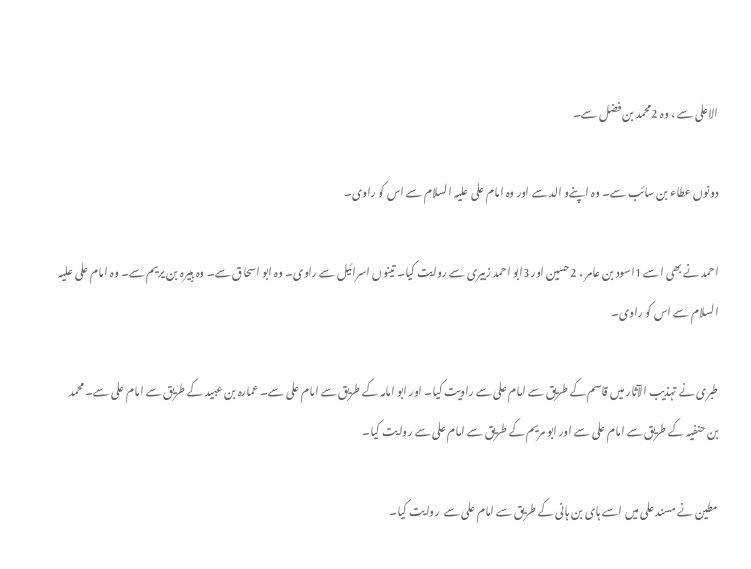الاعلی سے ، وہ 2محمد بن فضل سے۔

دونوں عطاء بن سائب سے۔ وہ اپنےو الد سے اور وہ امام علی علیہ السلام سے اس کو راوی۔

احمد نے بھی اسے 1اسود بن عامر ، 2حسین اور 3ابو احمد زبیری سے روایت کیا۔ تینوں اسرائیل سے راوی۔ وہ ابو اسحاق سے۔ وہ ہبیرہ بن یریم سے۔ وہ امام علی علیہ السلام سے اس کو راوی۔

طبری نے تہذیب الآثار میں قاسم کے طریق سے امام علی سے راویت کیا۔ اور ابو امامہ کے طریق سے امام علی سے۔ عمارہ بن عبید کے طریق سے امام علی سے۔ محمد بن حنفیہ کے طریق سے امام علی سے اور ابو مریم کے طریق سے امام علی سے روایت کیا۔

مطین نے مسند علی میں اسے ہای بن ہانی کے طریق سے امام علی سے  روایت کیا۔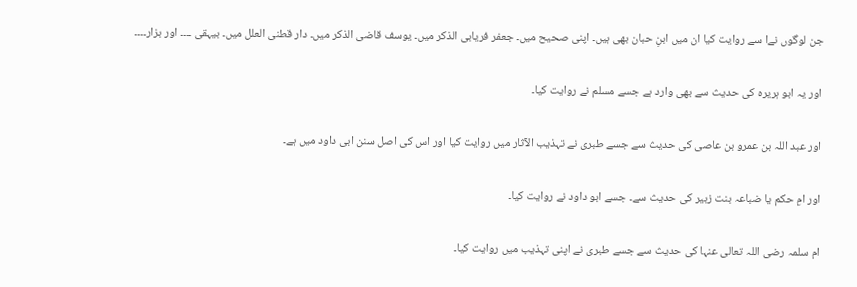جن لوگوں نےا سے روایت کیا ان میں ابنِ حبان بھی ہیں۔ اپنی صحیح میں۔ جعفر فریابی الذکر میں۔ یوسف قاضی الذکر میں۔ دار قطنی العلل میں۔ بیہقی ۔۔۔۔ اور بزار۔۔۔۔

اور یہ ابو ہریرہ کی حدیث سے بھی وارد ہے جسے مسلم نے روایت کیا۔

اور عبد اللہ بن عمرو بن عاصی کی حدیث سے جسے طبری نے تہذیب الآثار میں روایت کیا اور اس کی اصل سنن ابی داود میں ہے۔

اور امِ حکم یا ضباعہ بنت زبیر کی حدیث سے۔ جسے ابو داود نے روایت کیا۔

ام سلمہ رضی اللہ تعالی عنہا کی حدیث سے جسے طبری نے اپنی تہذیب میں روایت کیا۔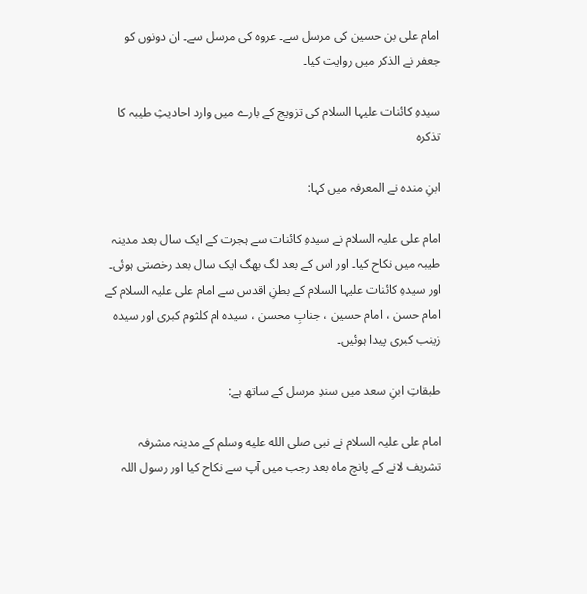امام علی بن حسین کی مرسل سے۔ عروہ کی مرسل سے۔ ان دونوں کو جعفر نے الذکر میں روایت کیا۔

سیدہِ کائنات علیہا السلام کی تزویج کے بارے میں وارد احادیثِ طیبہ کا تذکرہ

ابنِ مندہ نے المعرفہ میں کہا:

امام علی علیہ السلام نے سیدہِ کائنات سے ہجرت کے ایک سال بعد مدینہ طیبہ میں نکاح کیا۔ اور اس کے بعد لگ بھگ ایک سال بعد رخصتی ہوئی۔ اور سیدہِ کائنات علیہا السلام کے بطنِ اقدس سے امام علی علیہ السلام کے امام حسن ، امام حسین ، جنابِ محسن ، سیدہ ام کلثوم کبری اور سیدہ زینب کبری پیدا ہوئیں۔

طبقاتِ ابنِ سعد میں سندِ مرسل کے ساتھ ہے:

امام علی علیہ السلام نے نبی صلى الله عليه وسلم کے مدینہ مشرفہ تشریف لانے کے پانچ ماہ بعد رجب میں آپ سے نکاح کیا اور رسول اللہ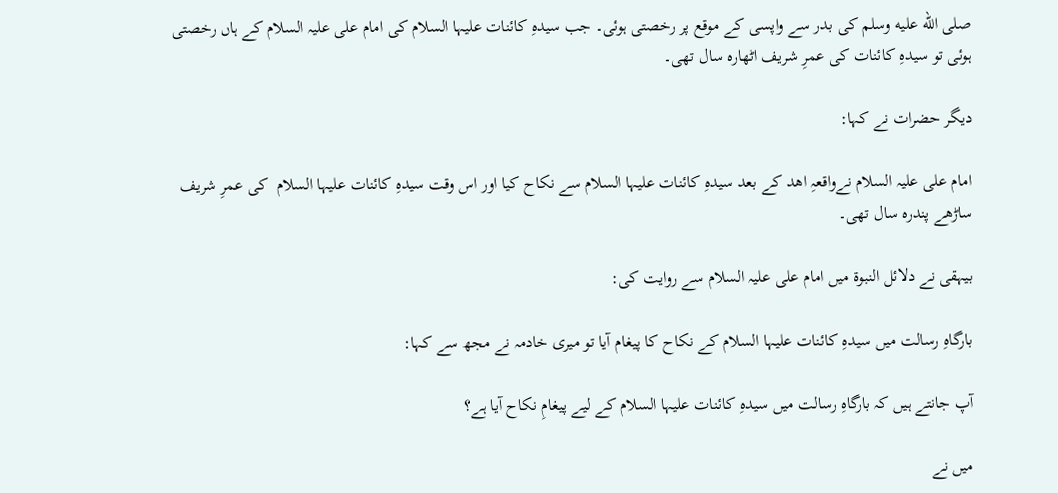صلى الله عليه وسلم کی بدر سے واپسی کے موقع پر رخصتی ہوئی۔ جب سیدہِ کائنات علیہا السلام کی امام علی علیہ السلام کے ہاں رخصتی ہوئی تو سیدہِ کائنات کی عمرِ شریف اٹھارہ سال تھی۔

دیگر حضرات نے کہا:

امام علی علیہ السلام نےواقعہِ اھد کے بعد سیدہِ کائنات علیہا السلام سے نکاح کیا اور اس وقت سیدہِ کائنات علیہا السلام  کی عمرِ شریف ساڑھے پندرہ سال تھی۔

بیہقی نے دلائل النبوۃ میں امام علی علیہ السلام سے روایت کی:

بارگاہِ رسالت میں سیدہِ کائنات علیہا السلام کے نکاح کا پیغام آیا تو میری خادمہ نے مجھ سے کہا:

آپ جانتے ہیں کہ بارگاہِ رسالت میں سیدہِ کائنات علیہا السلام کے لیے پیغامِ نکاح آیا ہے؟

میں نے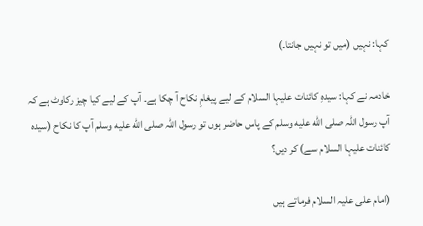کہا: نہیں (میں تو نہیں جانتا۔)

خادمہ نے کہا: سیدہِ کائنات علیہا السلام کے لیے پیغامِ نکاح آ چکا ہے۔ آپ کے لیے کیا چیز رکاوٹ ہے کہ آپ رسول اللہ صلى الله عليه وسلم کے پاس حاضر ہوں تو رسول اللہ صلى الله عليه وسلم آپ کا نکاح (سیدہ کائنات علیہا السلام سے) کر دیں؟

(امام علی علیہ السلام فرماتے ہیں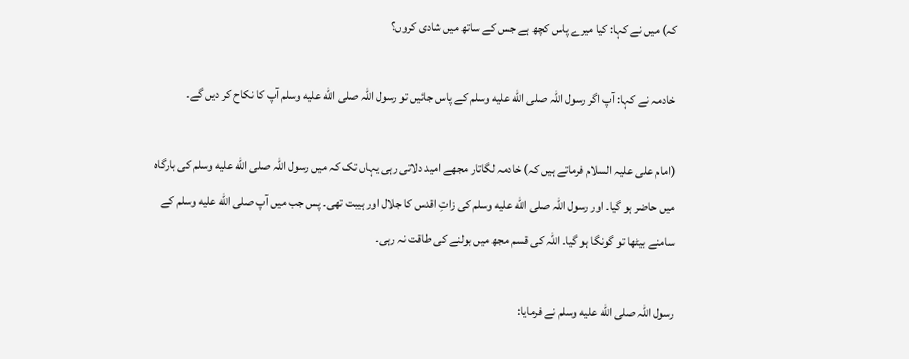کہ) میں نے کہا: کیا میرے پاس کچھ ہے جس کے ساتھ میں شادی کروں؟

خادمہ نے کہا: آپ اگر رسول اللہ صلى الله عليه وسلم کے پاس جائیں تو رسول اللہ صلى الله عليه وسلم آپ کا نکاح کر دیں گے۔

(امام علی علیہ السلام فرماتے ہیں کہ) خادمہ لگاتار مجھے امید دلاتی رہی یہاں تک کہ میں رسول اللہ صلى الله عليه وسلم کی بارگاہ میں حاضر ہو گیا۔ اور رسول اللہ صلى الله عليه وسلم کی زاتِ اقدس کا جلال اور ہیبت تھی۔ پس جب میں آپ صلى الله عليه وسلم کے سامنے بیٹھا تو گونگا ہو گیا۔ اللہ کی قسم مجھ میں بولنے کی طاقت نہ رہی۔

رسول اللہ صلى الله عليه وسلم نے فرمایا: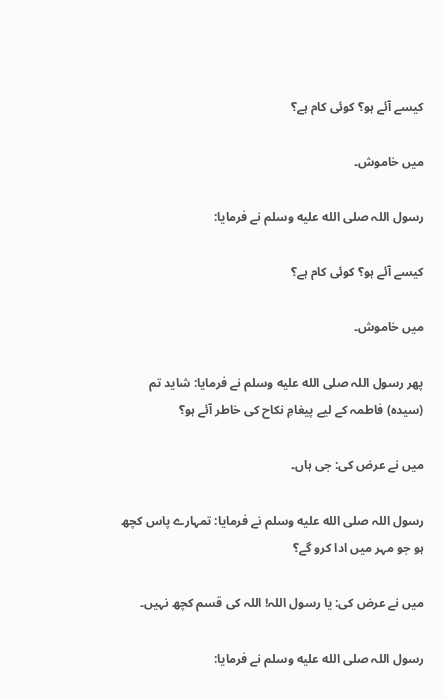کیسے آئے ہو؟ کوئی کام ہے؟

میں خاموش۔

رسول اللہ صلى الله عليه وسلم نے فرمایا:

کیسے آئے ہو؟ کوئی کام ہے؟

میں خاموش۔

پھر رسول اللہ صلى الله عليه وسلم نے فرمایا: شاید تم (سیدہ) فاطمہ کے لیے پیغامِ نکاح کی خاطر آئے ہو؟

میں نے عرض کی: جی ہاں۔

رسول اللہ صلى الله عليه وسلم نے فرمایا: تمہارے پاس کچھ ہو جو مہر میں ادا کرو گے؟

میں نے عرض کی: یا رسول اللہ! اللہ کی قسم کچھ نہیں۔

رسول اللہ صلى الله عليه وسلم نے فرمایا: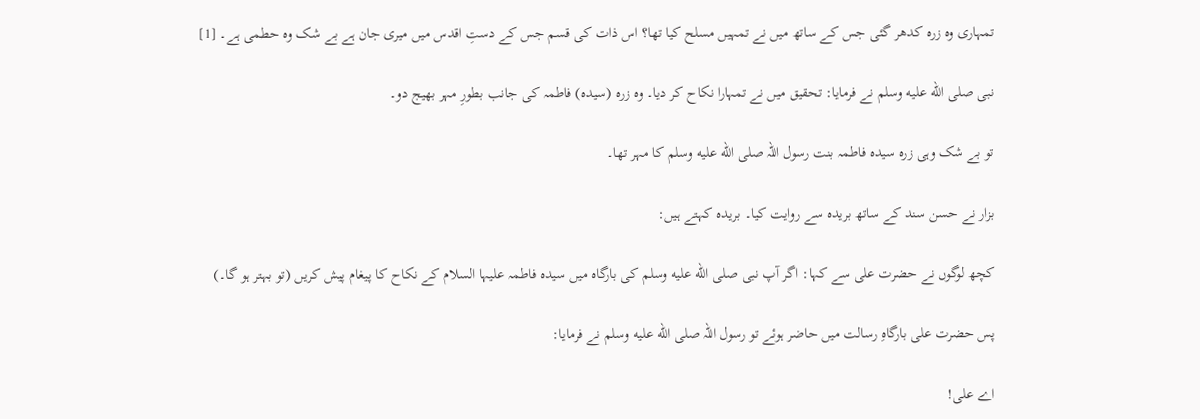تمہاری وہ زرہ کدھر گئی جس کے ساتھ میں نے تمہیں مسلح کیا تھا؟ اس ذات کی قسم جس کے دستِ اقدس میں میری جان ہے بے شک وہ حطمی ہے۔ [1]

نبی صلى الله عليه وسلم نے فرمایا: تحقیق میں نے تمہارا نکاح کر دیا۔ وہ زرہ (سیدہ) فاطمہ کی جانب بطورِ مہر بھیج دو۔

تو بے شک وہی زرہ سیدہ فاطمہ بنت رسول اللہ صلى الله عليه وسلم کا مہر تھا۔

بزار نے حسن سند کے ساتھ بریدہ سے روایت کیا۔ بریدہ کہتے ہیں:

کچھ لوگوں نے حضرت علی سے کہا: اگر آپ نبی صلى الله عليه وسلم کی بارگاہ میں سیدہ فاطمہ علیہا السلام کے نکاح کا پیغام پیش کریں (تو بہتر ہو گا۔)

پس حضرت علی بارگاہِ رسالت میں حاضر ہوئے تو رسول اللہ صلى الله عليه وسلم نے فرمایا:

اے علی!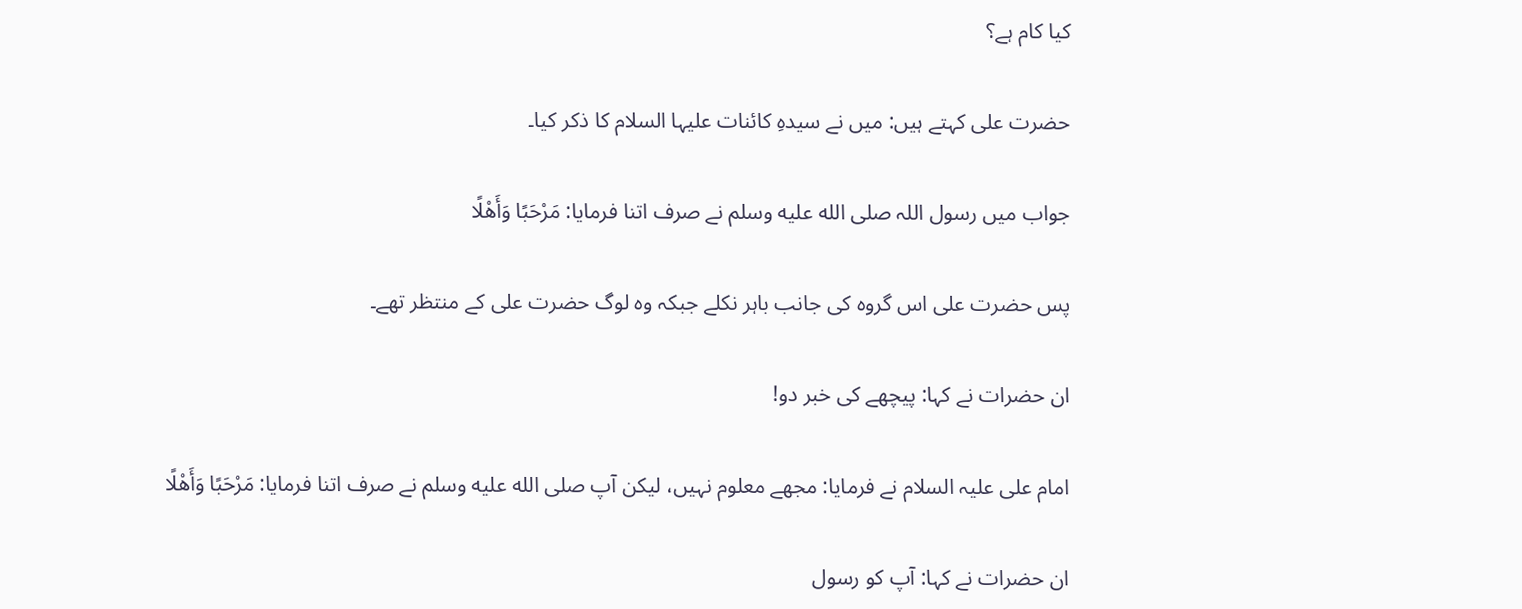کیا کام ہے؟

حضرت علی کہتے ہیں: میں نے سیدہِ کائنات علیہا السلام کا ذکر کیا۔

جواب میں رسول اللہ صلى الله عليه وسلم نے صرف اتنا فرمایا: مَرْحَبًا وَأَهْلًا

پس حضرت علی اس گروہ کی جانب باہر نکلے جبکہ وہ لوگ حضرت علی کے منتظر تھے۔

ان حضرات نے کہا: پیچھے کی خبر دو!

امام علی علیہ السلام نے فرمایا: مجھے معلوم نہیں، لیکن آپ صلى الله عليه وسلم نے صرف اتنا فرمایا: مَرْحَبًا وَأَهْلًا

ان حضرات نے کہا: آپ کو رسول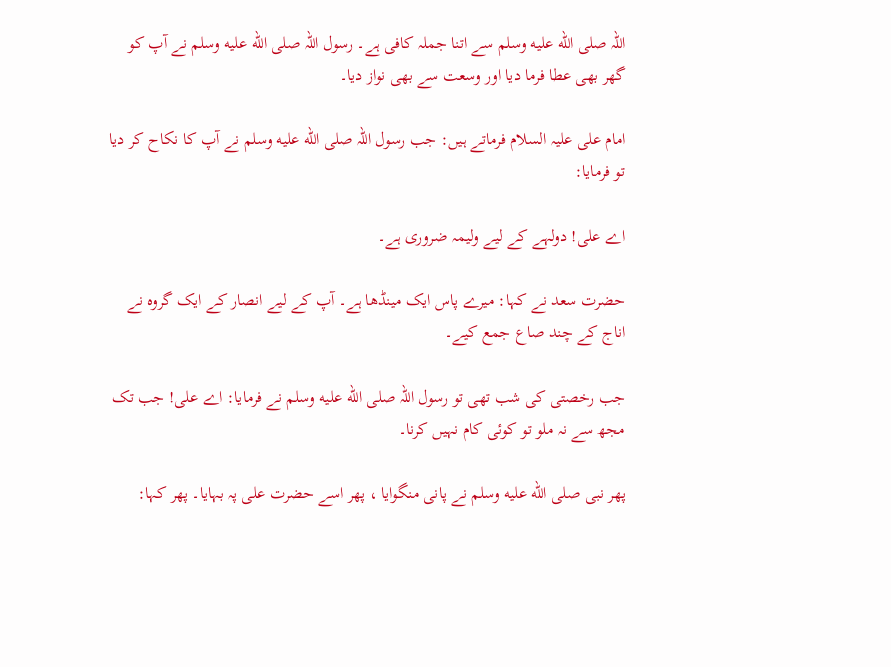اللہ صلى الله عليه وسلم سے اتنا جملہ کافی ہے۔ رسول اللہ صلى الله عليه وسلم نے آپ کو گھر بھی عطا فرما دیا اور وسعت سے بھی نواز دیا۔

امام علی علیہ السلام فرماتے ہیں: جب رسول اللہ صلى الله عليه وسلم نے آپ کا نکاح کر دیا تو فرمایا:

اے علی! دولہے کے لیے ولیمہ ضروری ہے۔

حضرت سعد نے کہا: میرے پاس ایک مینڈھا ہے۔ آپ کے لیے انصار کے ایک گروہ نے اناج کے چند صاع جمع کیے۔

جب رخصتی کی شب تھی تو رسول اللہ صلى الله عليه وسلم نے فرمایا: اے علی! جب تک مجھ سے نہ ملو تو کوئی کام نہیں کرنا۔

پھر نبی صلى الله عليه وسلم نے پانی منگوایا ، پھر اسے حضرت علی پہ بہایا۔ پھر کہا: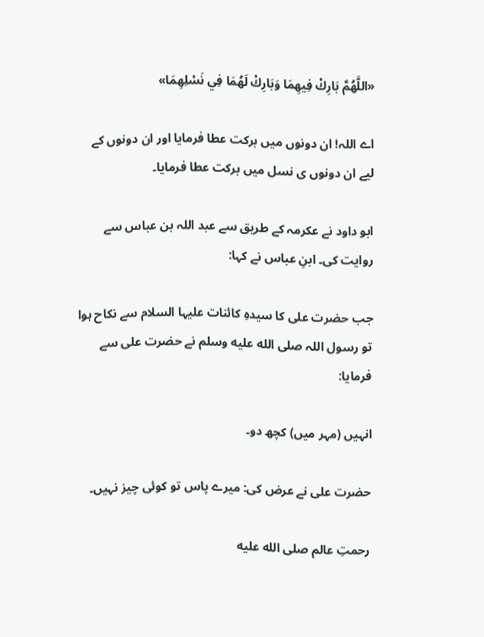«اللَّهُمَّ بَارِكْ فِيهِمَا وَبَارِكْ لَهُمَا فِي نَسْلِهِمَا»

اے اللہ! ان دونوں میں برکت عطا فرمایا اور ان دونوں کے لیے ان دونوں ی نسل میں برکت عطا فرمایا۔

ابو داود نے عکرمہ کے طریق سے عبد اللہ بن عباس سے روایت کی۔ ابنِ عباس نے کہا:

جب حضرت علی کا سیدہِ کائنات علیہا السلام سے نکاح ہوا تو رسول اللہ صلى الله عليه وسلم نے حضرت علی سے فرمایا:

انہیں (مہر میں) کچھ دو۔

حضرت علی نے عرض کی: میرے پاس تو کوئی چیز نہیں۔

رحمتِ عالم صلى الله عليه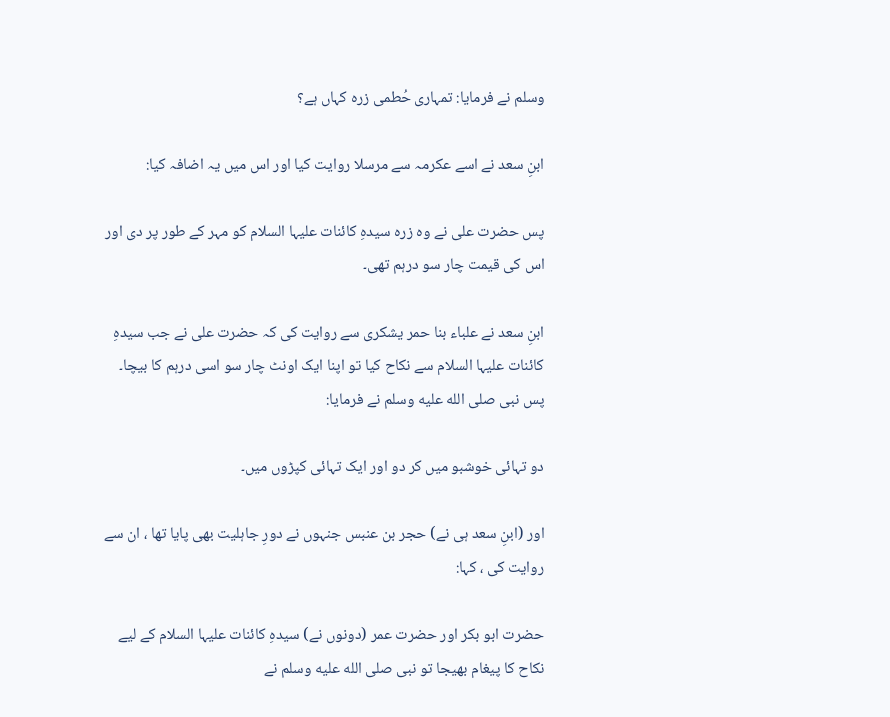وسلم نے فرمایا: تمہاری حُطمی زرہ کہاں ہے؟

ابنِ سعد نے اسے عکرمہ سے مرسلا روایت کیا اور اس میں یہ اضافہ کیا:

پس حضرت علی نے وہ زرہ سیدہِ کائنات علیہا السلام کو مہر کے طور پر دی اور اس کی قیمت چار سو درہم تھی۔

ابنِ سعد نے علباء بنا حمر یشکری سے روایت کی کہ حضرت علی نے جب سیدہِ کائنات علیہا السلام سے نکاح کیا تو اپنا ایک اونٹ چار سو اسی درہم کا بیچا۔ پس نبی صلى الله عليه وسلم نے فرمایا:

دو تہائی خوشبو میں کر دو اور ایک تہائی کپڑوں میں۔

اور (ابنِ سعد ہی نے) حجر بن عنبس جنہوں نے دورِ جاہلیت بھی پایا تھا ، ان سے روایت کی ، کہا:

حضرت ابو بکر اور حضرت عمر (دونوں نے) سیدہِ کائنات علیہا السلام کے لیے نکاح کا پیغام بھیجا تو نبی صلى الله عليه وسلم نے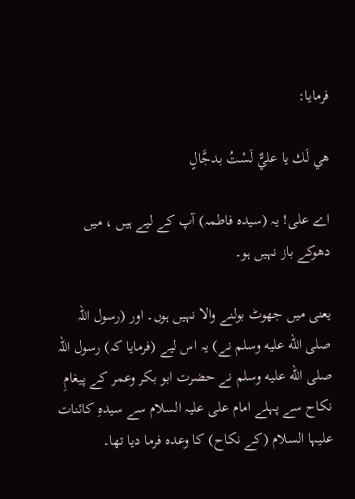فرمایا:

هي لَك يا عليٌّ لَسْتُ بدجَّالٍ

اے علی! یہ (سیدہ فاطمہ) آپ کے لیے ہیں ، میں دھوکے باز نہیں ہو۔

یعنی میں جھوٹ بولنے والا نہیں ہوں۔ اور (رسول اللہ صلى الله عليه وسلم نے) یہ اس لیے (فرمایا کہ) رسول اللہ صلى الله عليه وسلم نے حضرت ابو بکر وعمر کے پیغامِ نکاح سے پہلے امام علی علیہ السلام سے سیدہِ کائنات علیہا السلام (کے نکاح) کا وعدہ فرما دیا تھا۔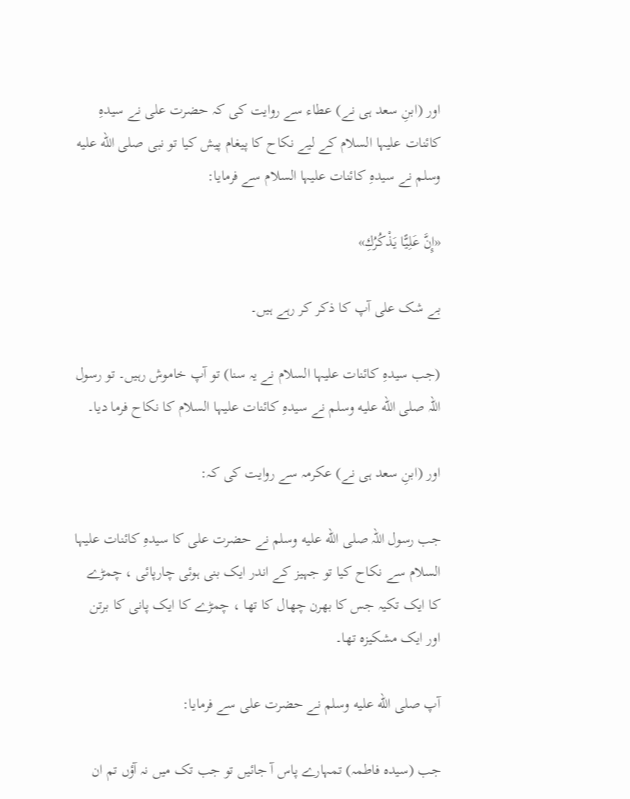اور (ابنِ سعد ہی نے) عطاء سے روایت کی کہ حضرت علی نے سیدہِ کائنات علیہا السلام کے لیے نکاح کا پیغام پیش کیا تو نبی صلى الله عليه وسلم نے سیدہِ کائنات علیہا السلام سے فرمایا:

«إِنَّ عَلِيًّا ‌يَذْكُرُكِ»

بے شک علی آپ کا ذکر کر رہے ہیں۔

(جب سیدہِ کائنات علیہا السلام نے یہ سنا) تو آپ خاموش رہیں۔ تو رسول اللہ صلى الله عليه وسلم نے سیدہِ کائنات علیہا السلام کا نکاح فرما دیا۔

اور (ابنِ سعد ہی نے) عکرمہ سے روایت کی کہ:

جب رسول اللہ صلى الله عليه وسلم نے حضرت علی کا سیدہِ کائنات علیہا السلام سے نکاح کیا تو جہیز کے اندر ایک بنی ہوئی چارپائی ، چمڑے کا ایک تکیہ جس کا بھرن چھال کا تھا ، چمڑے کا ایک پانی کا برتن اور ایک مشکیزہ تھا۔

آپ صلى الله عليه وسلم نے حضرت علی سے فرمایا:

جب (سیدہ فاطمہ) تمہارے پاس آ جائیں تو جب تک میں نہ آؤں تم ان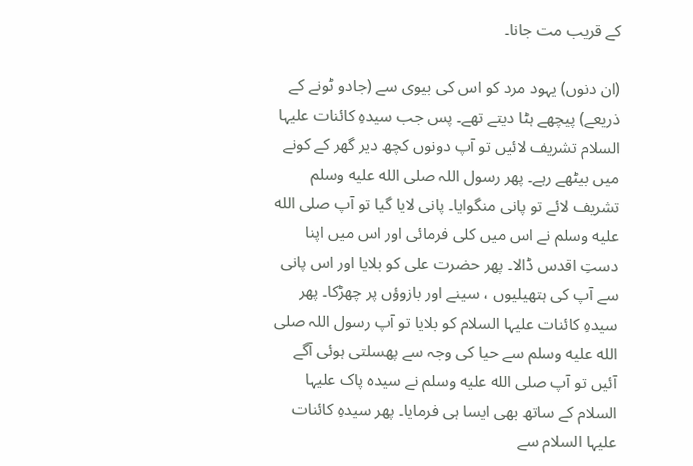کے قریب مت جانا۔

(ان دنوں) یہود مرد کو اس کی بیوی سے (جادو ٹونے کے ذریعے) پیچھے ہٹا دیتے تھے۔ پس جب سیدہِ کائنات علیہا السلام تشریف لائیں تو آپ دونوں کچھ دیر گھر کے کونے میں بیٹھے رہے۔ پھر رسول اللہ صلى الله عليه وسلم تشریف لائے تو پانی منگوایا۔ پانی لایا گیا تو آپ صلى الله عليه وسلم نے اس میں کلی فرمائی اور اس میں اپنا دستِ اقدس ڈالا۔ پھر حضرت علی کو بلایا اور اس پانی سے آپ کی ہتھیلیوں ، سینے اور بازوؤں پر چھڑکا۔ پھر سیدہِ کائنات علیہا السلام کو بلایا تو آپ رسول اللہ صلى الله عليه وسلم سے حیا کی وجہ سے پھسلتی ہوئی آگے آئیں تو آپ صلى الله عليه وسلم نے سیدہ پاک علیہا السلام کے ساتھ بھی ایسا ہی فرمایا۔ پھر سیدہِ کائنات علیہا السلام سے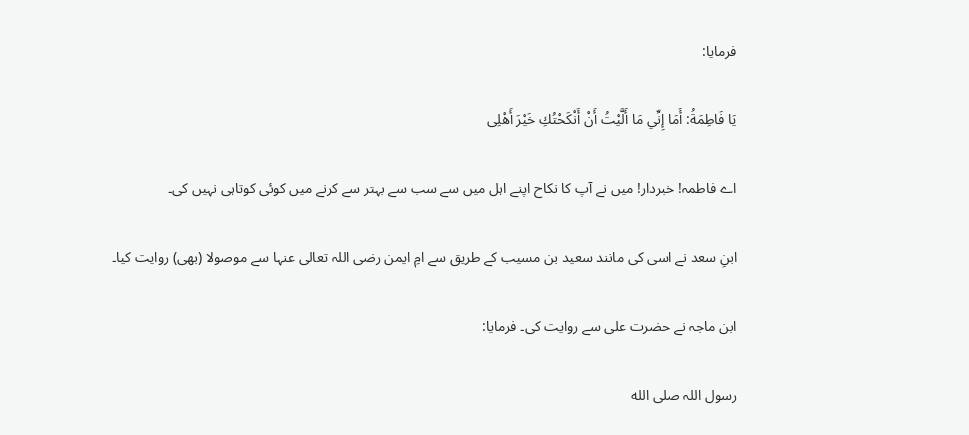فرمایا:

يَا فَاطِمَةُ: أَمَا إِنِّي مَا أَلَّيْتُ أَنْ أَنْكَحْتُكِ خَيْرَ أَهْلِى

اے فاطمہ! خبردار! میں نے آپ کا نکاح اپنے اہل میں سے سب سے بہتر سے کرنے میں کوئی کوتاہی نہیں کی۔

ابنِ سعد نے اسی کی مانند سعید بن مسیب کے طریق سے امِ ایمن رضی اللہ تعالی عنہا سے موصولا (بھی) روایت کیا۔

ابن ماجہ نے حضرت علی سے روایت کی۔ فرمایا:

رسول اللہ صلى الله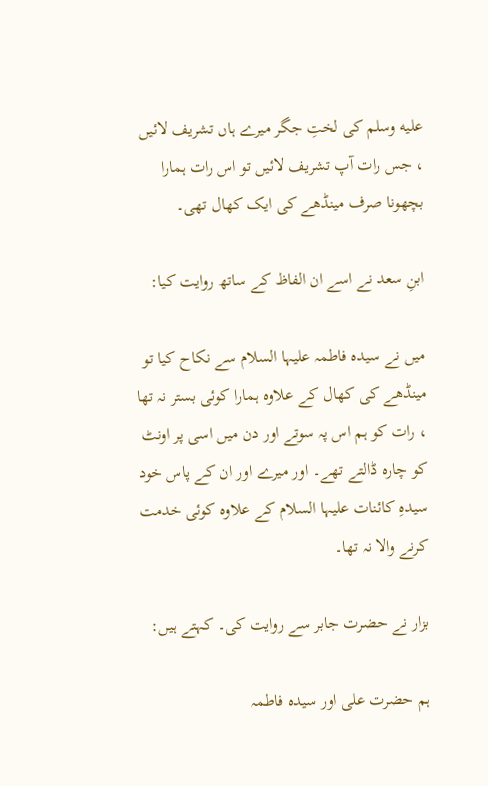عليه وسلم کی لختِ جگر میرے ہاں تشریف لائیں ، جس رات آپ تشریف لائیں تو اس رات ہمارا بچھونا صرف مینڈھے کی ایک کھال تھی۔

ابنِ سعد نے اسے ان الفاظ کے ساتھ روایت کیا:

میں نے سیدہ فاطمہ علیہا السلام سے نکاح کیا تو مینڈھے کی کھال کے علاوہ ہمارا کوئی بستر نہ تھا ، رات کو ہم اس پہ سوتے اور دن میں اسی پر اونٹ کو چارہ ڈالتے تھے۔ اور میرے اور ان کے پاس خود سیدہِ کائنات علیہا السلام کے علاوہ کوئی خدمت کرنے والا نہ تھا۔

بزار نے حضرت جابر سے روایت کی۔ کہتے ہیں:

ہم حضرت علی اور سیدہ فاطمہ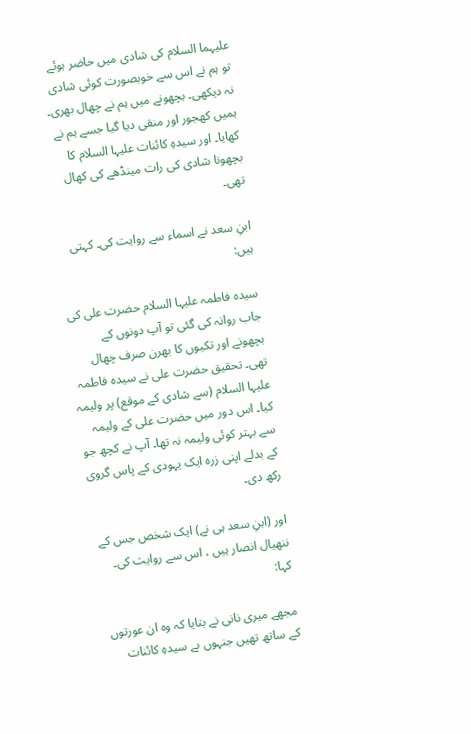علیہما السلام کی شادی میں حاضر ہوئے تو ہم نے اس سے خوبصورت کوئی شادی نہ دیکھی۔ بچھونے میں ہم نے چھال بھری۔ ہمیں کھجور اور منقی دیا گیا جسے ہم نے کھایا۔ اور سیدہِ کائنات علیہا السلام کا بچھونا شادی کی رات مینڈھے کی کھال تھی۔

ابنِ سعد نے اسماء سے روایت کی۔ کہتی ہیں:

سیدہ فاطمہ علیہا السلام حضرت علی کی جاب روانہ کی گئی تو آپ دونوں کے بچھونے اور تکیوں کا بھرن صرف چھال تھی۔ تحقیق حضرت علی نے سیدہ فاطمہ علیہا السلام (سے شادی کے موقع) پر ولیمہ کیا۔ اس دور میں حضرت علی کے ولیمہ سے بہتر کوئی ولیمہ نہ تھا۔ آپ نے کچھ جو کے بدلے اپنی زرہ ایک یہودی کے پاس گروی رکھ دی۔

اور (ابنِ سعد ہی نے) ایک شخص جس کے ننھیال انصار ہیں ، اس سے روایت کی۔ کہا:

مجھے میری نانی نے بتایا کہ وہ ان عورتوں کے ساتھ تھیں جنہوں ںے سیدہِ کائنات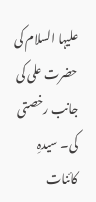علیہا السلام کی حضرت علی کی جانب رخصتی کی۔ سیدہِ کائنات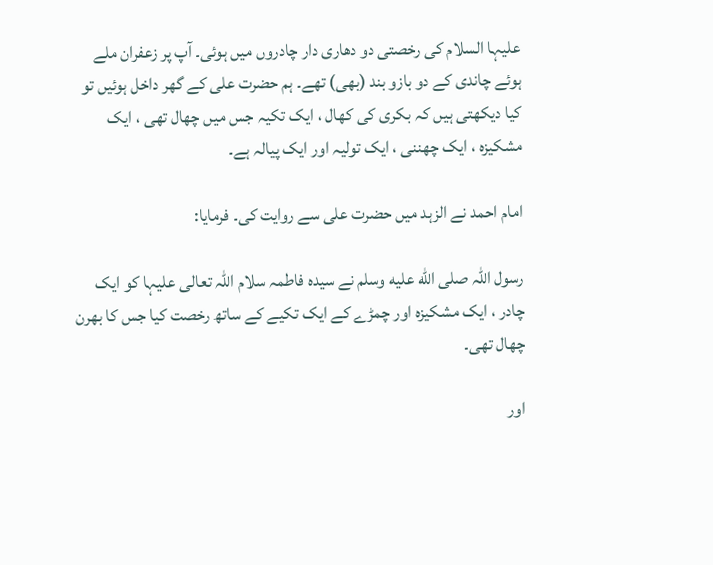علیہا السلام کی رخصتی دو دھاری دار چادروں میں ہوئی۔ آپ پر زعفران ملے ہوئے چاندی کے دو بازو بند (بھی) تھے۔ ہم حضرت علی کے گھر داخل ہوئیں تو کیا دیکھتی ہیں کہ بکری کی کھال ، ایک تکیہ جس میں چھال تھی ، ایک مشکیزہ ، ایک چھننی ، ایک تولیہ اور ایک پیالہ ہے۔

امام احمد نے الزہد میں حضرت علی سے روایت کی۔ فرمایا:

رسول اللہ صلى الله عليه وسلم نے سیدہ فاطمہ سلام اللہ تعالی علیہا کو ایک چادر ، ایک مشکیزہ اور چمڑے کے ایک تکیے کے ساتھ رخصت کیا جس کا بھرن چھال تھی۔

اور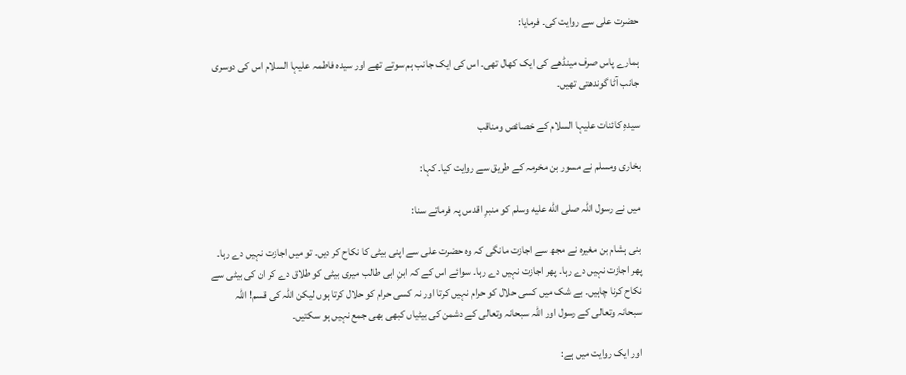حضرت علی سے روایت کی۔ فرمایا:

ہمارے پاس صرف مینڈھے کی ایک کھال تھی۔ اس کی ایک جانب ہم سوتے تھے اور سیدہ فاطمہ علیہا السلام اس کی دوسری جانب آٹا گوندھتی تھیں۔

سیدہِ کائنات علیہا السلام کے خصائص ومناقب

بخاری ومسلم نے مسور بن مخرمہ کے طریق سے روایت کیا۔ کہا:

میں نے رسول اللہ صلى الله عليه وسلم کو منبرِ اقدس پہ فرماتے سنا:

بنی ہشام بن مغیرہ نے مجھ سے اجازت مانگی کہ وہ حضرت علی سے اپنی بیٹی کا نکاح کر دیں۔ تو میں اجازت نہیں دے رہا۔ پھر اجازت نہیں دے رہا۔ پھر اجازت نہیں دے رہا۔ سوائے اس کے کہ ابنِ ابی طالب میری بیٹی کو طلاق دے کر ان کی بیٹی سے نکاح کرنا چاہیں۔ بے شک میں کسی حلال کو حرام نہیں کرتا اور نہ کسی حرام کو حلال کرتا ہوں لیکن اللہ کی قسم! اللہ سبحانہ وتعالی کے رسول اور اللہ سبحانہ وتعالی کے دشمن کی بیٹیاں کبھی بھی جمع نہیں ہو سکتیں۔

اور ایک روایت میں ہے: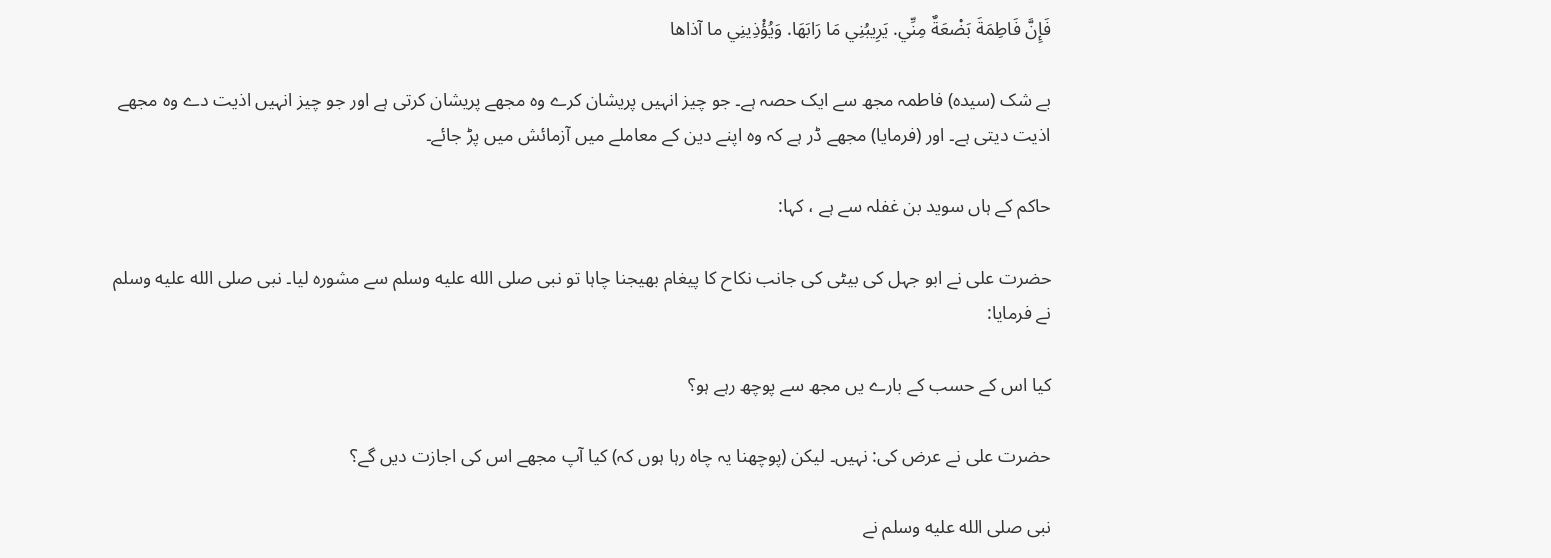فَإِنَّ فَاطِمَةَ بَضْعَةٌ مِنِّي. يَرِيبُنِي مَا رَابَهَا. وَيُؤْذِينِي ما آذاها

بے شک (سیدہ) فاطمہ مجھ سے ایک حصہ ہے۔ جو چیز انہیں پریشان کرے وہ مجھے پریشان کرتی ہے اور جو چیز انہیں اذیت دے وہ مجھے اذیت دیتی ہے۔ اور (فرمایا) مجھے ڈر ہے کہ وہ اپنے دین کے معاملے میں آزمائش میں پڑ جائے۔

حاکم کے ہاں سوید بن غفلہ سے ہے ، کہا:

حضرت علی نے ابو جہل کی بیٹی کی جانب نکاح کا پیغام بھیجنا چاہا تو نبی صلى الله عليه وسلم سے مشورہ لیا۔ نبی صلى الله عليه وسلم نے فرمایا:

کیا اس کے حسب کے بارے یں مجھ سے پوچھ رہے ہو؟

حضرت علی نے عرض کی: نہیں۔ لیکن (پوچھنا یہ چاہ رہا ہوں کہ) کیا آپ مجھے اس کی اجازت دیں گے؟

نبی صلى الله عليه وسلم نے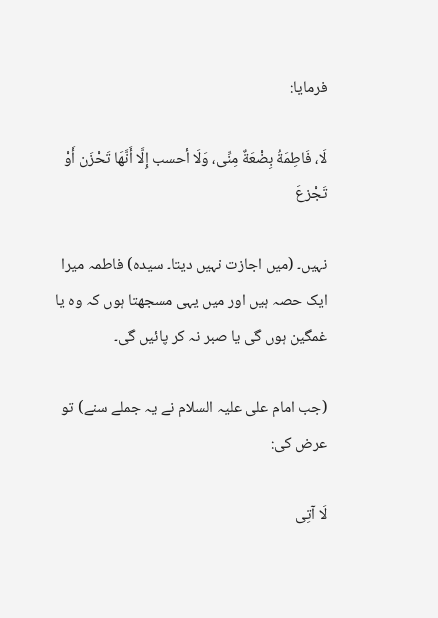فرمایا:

لَا، فَاطِمَةُ بِضْعَةٌ مِنِّى، وَلَا أحسب ‌إِلَّا أَنَّهَا تَحْزَن أَوْ تَجْزعَ

نہیں۔ (میں اجازت نہیں دیتا۔ سیدہ) فاطمہ میرا ایک حصہ ہیں اور میں یہی مسجھتا ہوں کہ وہ یا غمگین ہوں گی یا صبر نہ کر پائیں گی۔

(جب امام علی علیہ السلام نے یہ جملے سنے) تو عرض کی:

لَا آتِى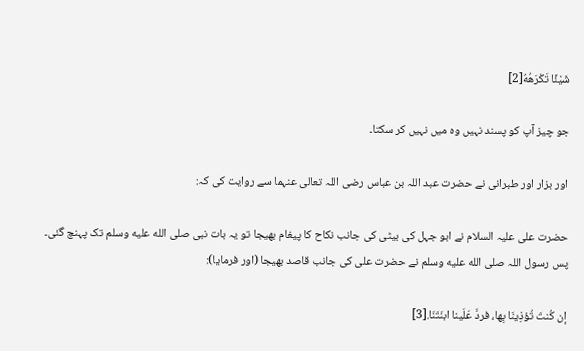شَيْئًا تَكْرَهُهُ[2]

جو چیز آپ کو پسند نہیں وہ میں نہیں کر سکتا۔

اور بزار اور طبرانی نے حضرت عبد اللہ بن عباس رضی اللہ تعالی عنہما سے روایت کی کہ:

حضرت علی علیہ السلام نے ابو جہل کی بیٹی کی جانب نکاح کا پیغام بھیجا تو یہ بات نبی صلى الله عليه وسلم تک پہنچ گئی۔ پس رسول اللہ صلى الله عليه وسلم نے حضرت علی کی جانب قاصد بھیجا (اور فرمایا):

إن كُنتَ تُؤذِينَا بِها، فردَّ عَلَينا ابنَتَنَا.[3]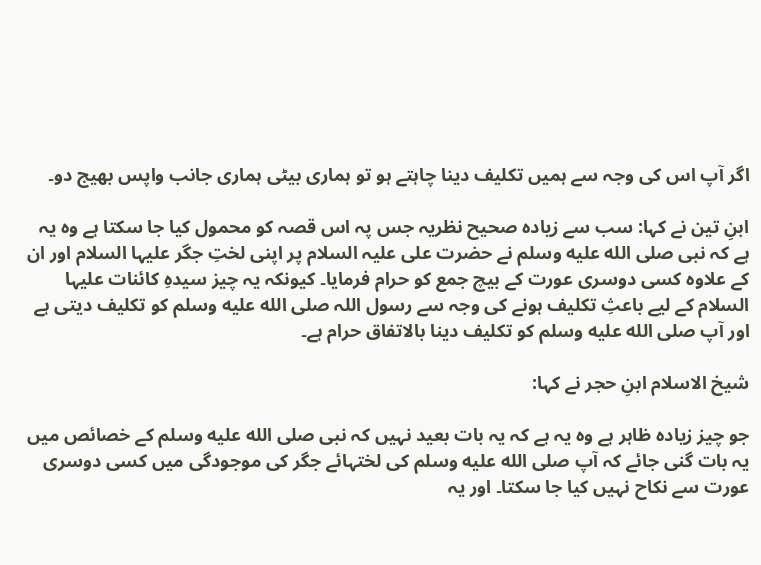اگر آپ اس کی وجہ سے ہمیں تکلیف دینا چاہتے ہو تو ہماری بیٹی ہماری جانب واپس بھیج دو۔

ابنِ تین نے کہا: سب سے زیادہ صحیح نظریہ جس پہ اس قصہ کو محمول کیا جا سکتا ہے وہ یہ ہے کہ نبی صلى الله عليه وسلم نے حضرت علی علیہ السلام پر اپنی لختِ جگر علیہا السلام اور ان کے علاوہ کسی دوسری عورت کے بیچ جمع کو حرام فرمایا۔ کیونکہ یہ چیز سیدہِ کائنات علیہا السلام کے لیے باعثِ تکلیف ہونے کی وجہ سے رسول اللہ صلى الله عليه وسلم کو تکلیف دیتی ہے اور آپ صلى الله عليه وسلم کو تکلیف دینا بالاتفاق حرام ہے۔

شیخ الاسلام ابنِ حجر نے کہا:

جو چیز زیادہ ظاہر ہے وہ یہ ہے کہ یہ بات بعید نہیں کہ نبی صلى الله عليه وسلم کے خصائص میں یہ بات گنی جائے کہ آپ صلى الله عليه وسلم کی لختہائے جگر کی موجودگی میں کسی دوسری عورت سے نکاح نہیں کیا جا سکتا۔ اور یہ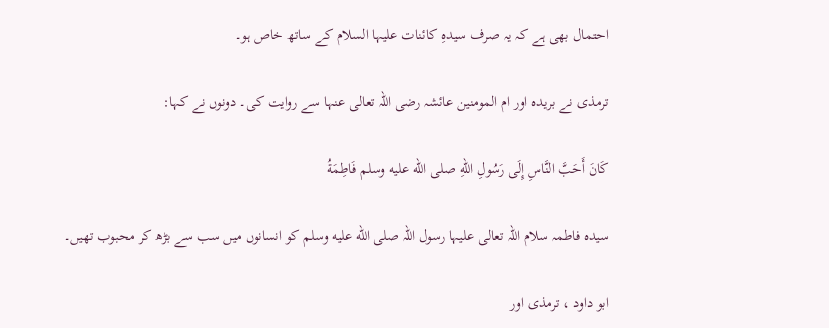احتمال بھی ہے کہ یہ صرف سیدہِ کائنات علیہا السلام کے ساتھ خاص ہو۔

ترمذی نے بریدہ اور ام المومنین عائشہ رضی اللہ تعالی عنہا سے روایت کی۔ دونوں نے کہا:

كَانَ أَحَبَّ النَّاسِ ‌إِلَى رَسُولِ اللهِ صلى الله عليه وسلم فَاطِمَةُ

سیدہ فاطمہ سلام اللہ تعالی علیہا رسول اللہ صلى الله عليه وسلم کو انسانوں میں سب سے بڑھ کر محبوب تھیں۔

ابو داود ، ترمذی اور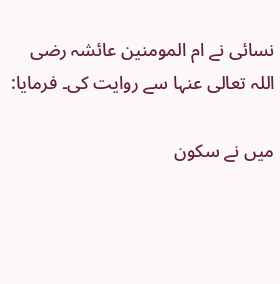نسائی نے ام المومنین عائشہ رضی اللہ تعالی عنہا سے روایت کی۔ فرمایا:

میں نے سکون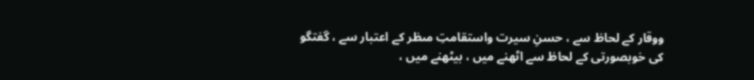ووقار کے لحاظ سے ، حسنِ سیرت واستقامتِ مںظر کے اعتبار سے ، گفتگو کی خوبصورتی کے لحاظ سے اٹھنے میں ، بیٹھنے میں ،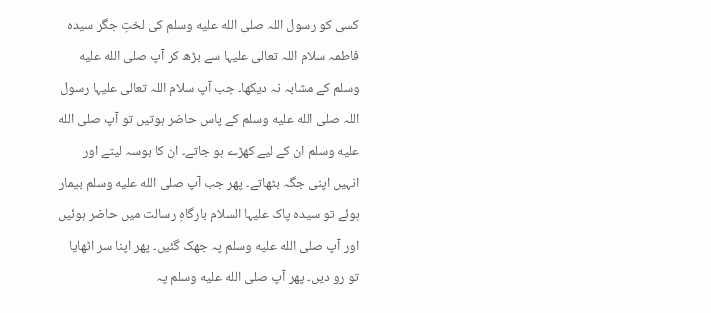کسی کو رسول اللہ صلى الله عليه وسلم کی لختِ جگر سیدہ فاطمہ سلام اللہ تعالی علیہا سے بڑھ کر آپ صلى الله عليه وسلم کے مشابہ نہ دیکھا۔ جب آپ سلام اللہ تعالی علیہا رسول اللہ صلى الله عليه وسلم کے پاس حاضر ہوتیں تو آپ صلى الله عليه وسلم ان کے لیے کھڑے ہو جاتے۔ ان کا بوسہ لیتے اور انہیں اپنی جگہ بٹھاتے۔ پھر جب آپ صلى الله عليه وسلم بیمار ہوئے تو سیدہ پاک علیہا السلام بارگاہِ رسالت میں حاضر ہوئیں اور آپ صلى الله عليه وسلم پہ جھک گئیں۔ پھر اپنا سر اٹھایا تو رو دیں۔ پھر آپ صلى الله عليه وسلم پہ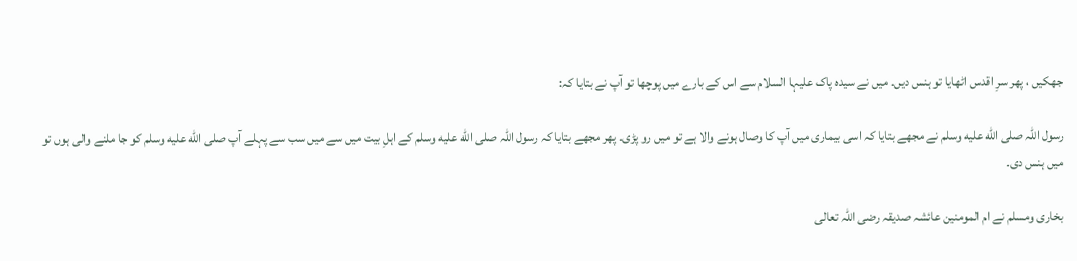جھکیں ، پھر سرِ اقدس اٹھایا تو ہنس دیں۔ میں نے سیدہ پاک علیہا السلام سے اس کے بارے میں پوچھا تو آپ نے بتایا کہ:

رسول اللہ صلى الله عليه وسلم نے مجھے بتایا کہ اسی بیماری میں آپ کا وصال ہونے والا ہے تو میں رو پڑی۔ پھر مجھے بتایا کہ رسول اللہ صلى الله عليه وسلم کے اہلِ بیت میں سے میں سب سے پہلے آپ صلى الله عليه وسلم کو جا ملنے والی ہوں تو میں ہنس دی۔

بخاری ومسلم نے ام المومنین عائشہ صدیقہ رضی اللہ تعالی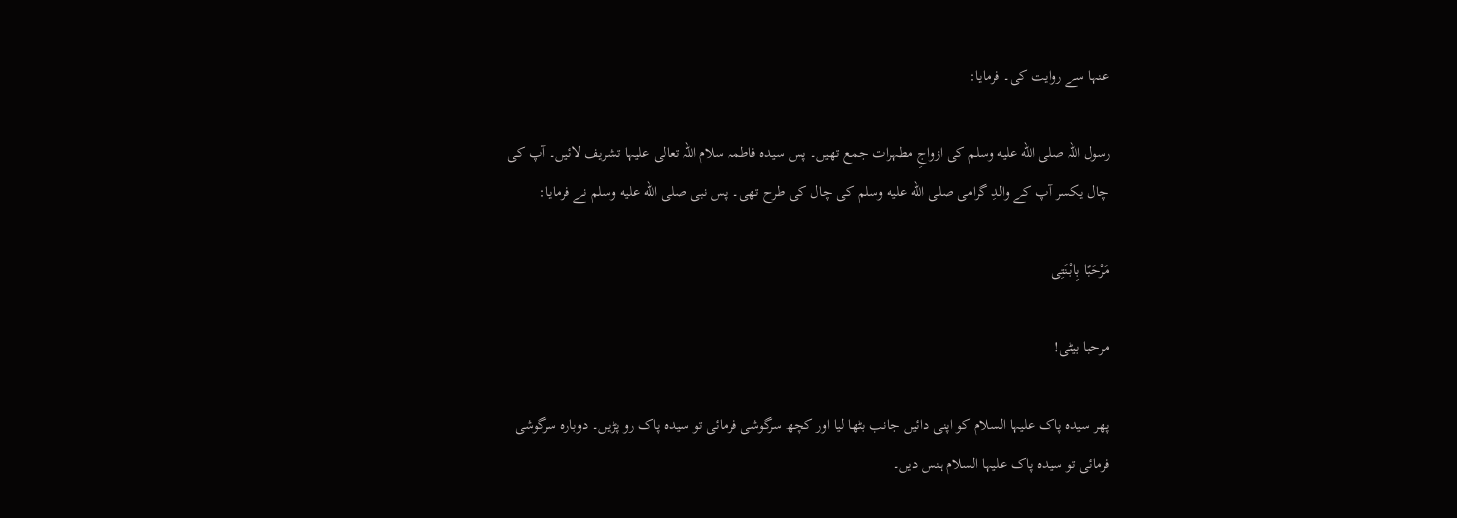عنہا سے روایت کی۔ فرمایا:

رسول اللہ صلى الله عليه وسلم کی ازواجِ مطہرات جمع تھیں۔ پس سیدہ فاطمہ سلام اللہ تعالی علیہا تشریف لائیں۔ آپ کی چال یکسر آپ کے والدِ گرامی صلى الله عليه وسلم کی چال کی طرح تھی۔ پس نبی صلى الله عليه وسلم نے فرمایا:

مَرْحَبًا بِابْنَتِى

مرحبا بیٹی!

پھر سیدہ پاک علیہا السلام کو اپنی دائیں جانب بٹھا لیا اور کچھ سرگوشی فرمائی تو سیدہ پاک رو پڑیں۔ دوبارہ سرگوشی فرمائی تو سیدہ پاک علیہا السلام ہنس دیں۔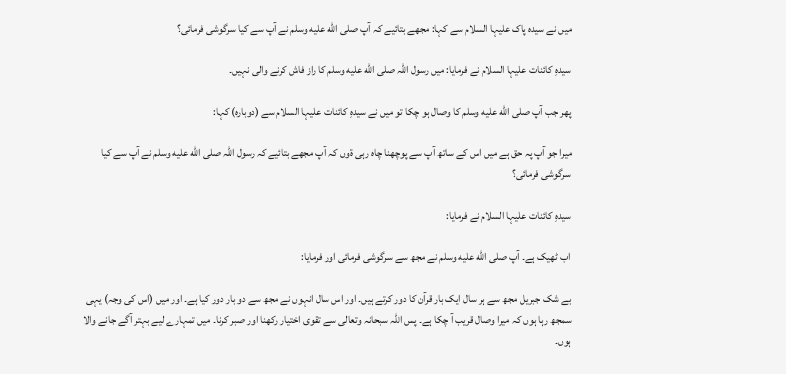میں نے سیدہ پاک علیہا السلام سے کہا: مجھے بتائیے کہ آپ صلى الله عليه وسلم نے آپ سے کیا سرگوشی فرمائی؟

سیدہِ کائنات علیہا السلام نے فرمایا: میں رسول اللہ صلى الله عليه وسلم کا راز فاش کرنے والی نہیں۔

پھر جب آپ صلى الله عليه وسلم کا وصال ہو چکا تو میں نے سیدہِ کائنات علیہا السلام سے (دوبارہ) کہا:

میرا جو آپ پہ حق ہے میں اس کے ساتھ آپ سے پوچھنا چاہ رہی ۃوں کہ آپ مجھے بتائیے کہ رسول اللہ صلى الله عليه وسلم نے آپ سے کیا سرگوشی فرمائی؟

سیدہِ کائنات علیہا السلام نے فرمایا:

اب ٹھیک ہے۔ آپ صلى الله عليه وسلم نے مجھ سے سرگوشی فرمائی اور فرمایا:

بے شک جبریل مجھ سے ہر سال ایک بار قرآن کا دور کرتے ہیں۔ اور اس سال انہوں نے مجھ سے دو بار دور کیا ہے۔ اور میں (اس کی وجہ) یہی سمجھ رہا ہوں کہ میرا وصال قریب آ چکا ہے۔ پس اللہ سبحانہ وتعالی سے تقوی اختیار رکھنا اور صبر کرنا۔ میں تمہارے لیے بہتر آگے جانے والا ہوں۔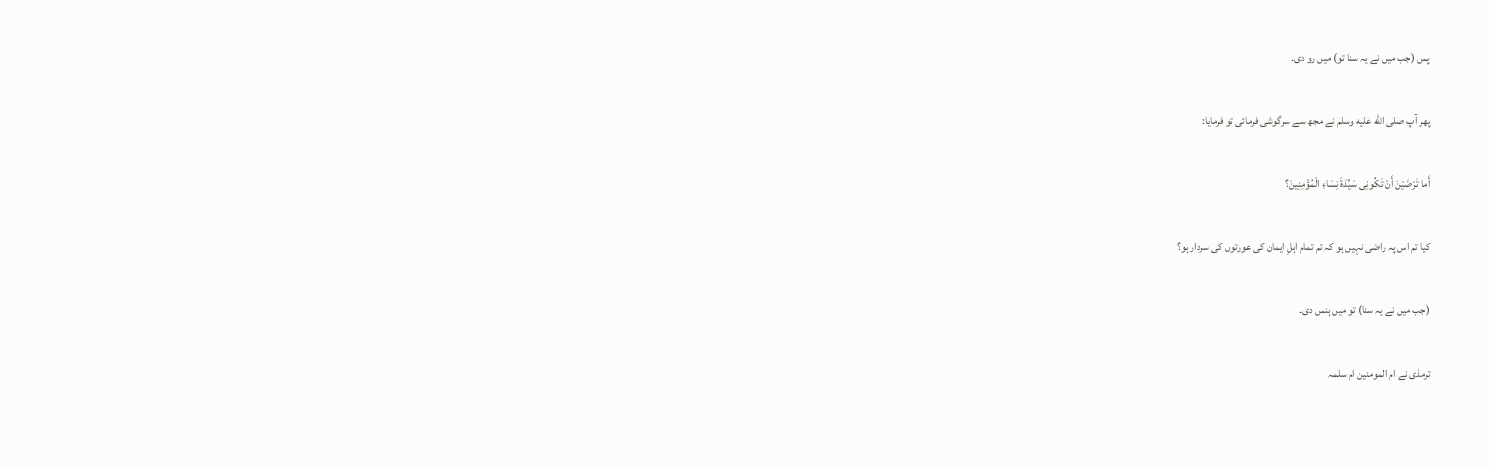پس (جب میں نے یہ سنا تو) میں رو دی۔

پھر آپ صلى الله عليه وسلم نے مجھ سے سرگوشی فرمائی تو فرمایا:

أَما تَرْضَيْنَ أَنْ تَكُونِى سَيِّدَةَ نِسَاءِ الْمُؤْمِنِينَ؟

کیا تم اس پہ راضی نہیں ہو کہ تم تمام اہلِ ایمان کی عورتوں کی سردار ہو؟

(جب میں نے یہ سنا) تو میں ہنس دی۔

ترمذی نے ام المومنین ام سلمہ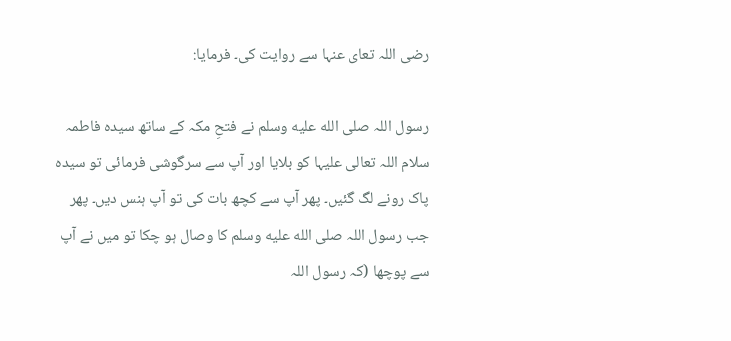رضی اللہ تعای عنہا سے روایت کی۔ فرمایا:

رسول اللہ صلى الله عليه وسلم نے فتحِ مکہ کے ساتھ سیدہ فاطمہ سلام اللہ تعالی علیہا کو بلایا اور آپ سے سرگوشی فرمائی تو سیدہ پاک رونے لگ گئیں۔ پھر آپ سے کچھ بات کی تو آپ ہنس دیں۔ پھر جب رسول اللہ صلى الله عليه وسلم کا وصال ہو چکا تو میں نے آپ سے پوچھا (کہ رسول اللہ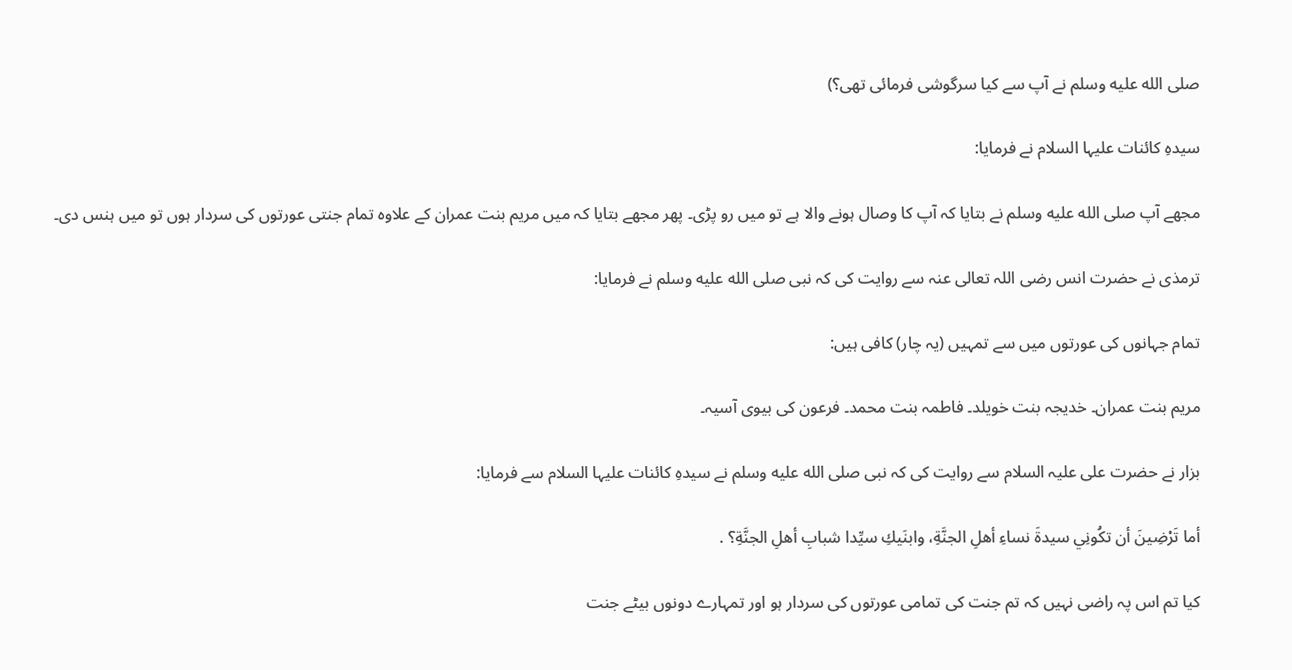صلى الله عليه وسلم نے آپ سے کیا سرگوشی فرمائی تھی؟)

سیدہِ کائنات علیہا السلام نے فرمایا:

مجھے آپ صلى الله عليه وسلم نے بتایا کہ آپ کا وصال ہونے والا ہے تو میں رو پڑی۔ پھر مجھے بتایا کہ میں مریم بنت عمران کے علاوہ تمام جنتی عورتوں کی سردار ہوں تو میں ہنس دی۔

ترمذی نے حضرت انس رضی اللہ تعالی عنہ سے روایت کی کہ نبی صلى الله عليه وسلم نے فرمایا:

تمام جہانوں کی عورتوں میں سے تمہیں (یہ چار) کافی ہیں:

مریم بنت عمران۔ خدیجہ بنت خویلد۔ فاطمہ بنت محمد۔ فرعون کی بیوی آسیہ۔

بزار نے حضرت علی علیہ السلام سے روایت کی کہ نبی صلى الله عليه وسلم نے سیدہِ کائنات علیہا السلام سے فرمایا:

أما تَرْضِينَ أن تكُونِي سيدةَ نساءِ أهلِ الجنَّةِ، وابنَيكِ سيِّدا شبابِ أهلِ الجنَّةِ؟ .

کیا تم اس پہ راضی نہیں کہ تم جنت کی تمامی عورتوں کی سردار ہو اور تمہارے دونوں بیٹے جنت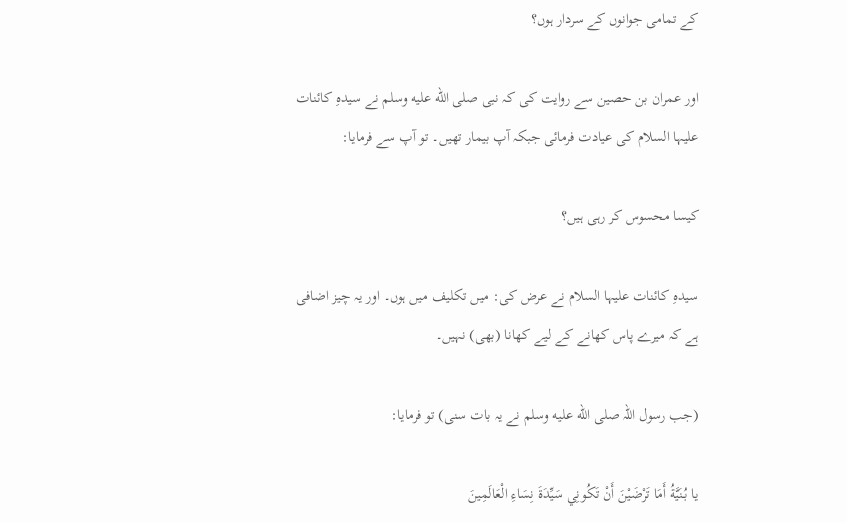کے تمامی جوانوں کے سردار ہوں؟

اور عمران بن حصین سے روایت کی کہ نبی صلى الله عليه وسلم نے سیدہِ کائنات علیہا السلام کی عیادت فرمائی جبکہ آپ بیمار تھیں۔ تو آپ سے فرمایا:

کیسا محسوس کر رہی ہیں؟

سیدہِ کائنات علیہا السلام نے عرض کی: میں تکلیف میں ہوں۔ اور یہ چیز اضافی ہے کہ میرے پاس کھانے کے لیے کھانا (بھی) نہیں۔

(جب رسول اللہ صلى الله عليه وسلم نے یہ بات سنی) تو فرمایا:

يا بُنَيَّةُ أَمَا تَرْضَيْنَ أَنْ تَكُونِي سَيِّدَةَ نِسَاءِ الْعَالَمِينَ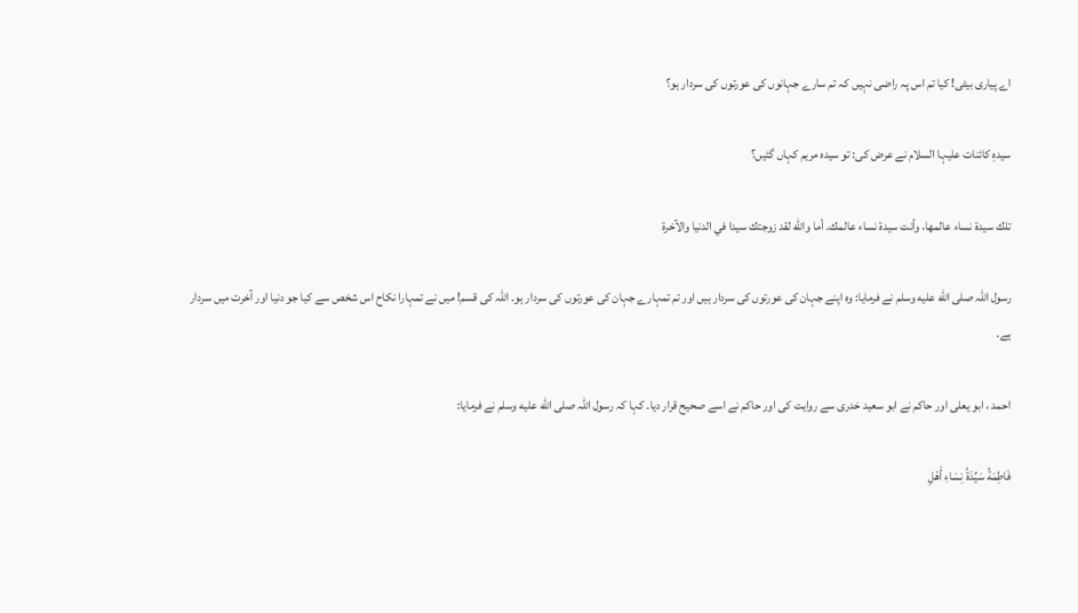اے پیاری بیٹی! کیا تم اس پہ راضی نہیں کہ تم سارے جہانوں کی عورتوں کی سردار ہو؟

سیدہِ کائنات علیہا السلام نے عرض کی: تو سیدہ مریم کہاں گئیں؟

تلك سيدة نساء عالمها، وأنت سيدة نساء عالمك. أما والله لقد زوجتك سيدا في الدنيا والآخرة

رسول اللہ صلى الله عليه وسلم نے فرمایا: وہ اپنے جہان کی عورتوں کی سردار ہیں اور تم تمہارے جہان کی عورتوں کی سردار ہو۔ اللہ کی قسم! میں نے تمہارا نکاح اس شخص سے کیا جو دنیا اور آخرت میں سردار ہے۔

احمد ، ابو یعلی اور حاکم نے ابو سعید خدری سے روایت کی اور حاکم نے اسے صحیح قرار دیا۔ کہا کہ رسول اللہ صلى الله عليه وسلم نے فرمایا:

فَاطِمَةُ سَيِّدَةُ نِسَاءِ أَهْلِ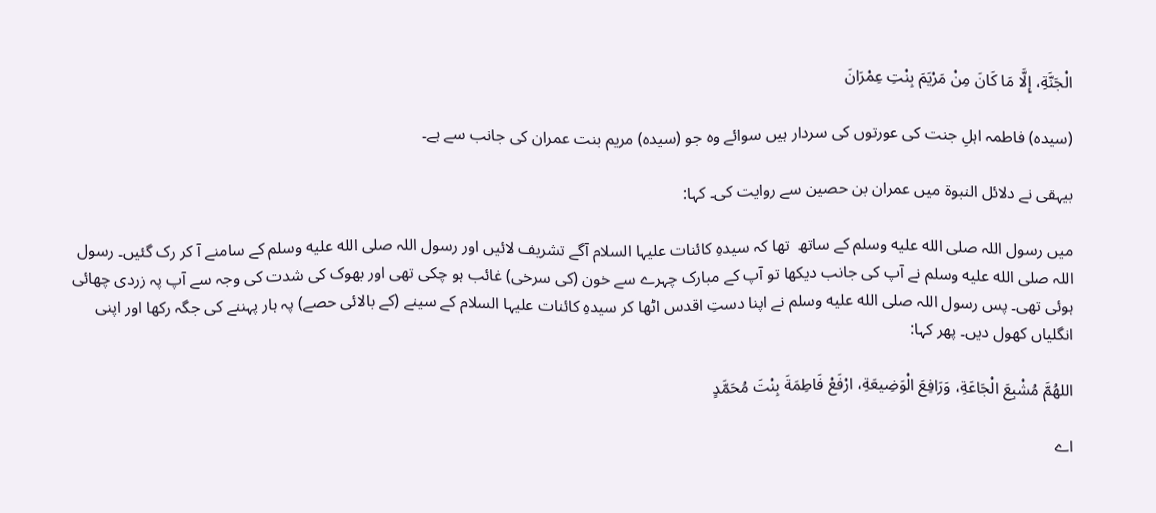الْجَنَّةِ، ‌إِلَّا مَا ‌كَانَ مِنْ مَرْيَمَ بِنْتِ عِمْرَانَ

(سیدہ) فاطمہ اہلِ جنت کی عورتوں کی سردار ہیں سوائے وہ جو (سیدہ) مریم بنت عمران کی جانب سے ہے۔

بیہقی نے دلائل النبوۃ میں عمران بن حصین سے روایت کی۔ کہا:

میں رسول اللہ صلى الله عليه وسلم کے ساتھ  تھا کہ سیدہِ کائنات علیہا السلام آگے تشریف لائیں اور رسول اللہ صلى الله عليه وسلم کے سامنے آ کر رک گئیں۔ رسول اللہ صلى الله عليه وسلم نے آپ کی جانب دیکھا تو آپ کے مبارک چہرے سے خون (کی سرخی) غائب ہو چکی تھی اور بھوک کی شدت کی وجہ سے آپ پہ زردی چھائی ہوئی تھی۔ پس رسول اللہ صلى الله عليه وسلم نے اپنا دستِ اقدس اٹھا کر سیدہِ کائنات علیہا السلام کے سینے (کے بالائی حصے) پہ ہار پہننے کی جگہ رکھا اور اپنی انگلیاں کھول دیں۔ پھر کہا:

اللهُمَّ مُشْبِعَ الْجَاعَةِ، وَرَافِعَ الْوَضِيعَةِ، ارْفَعْ فَاطِمَةَ بِنْتَ مُحَمَّدٍ

اے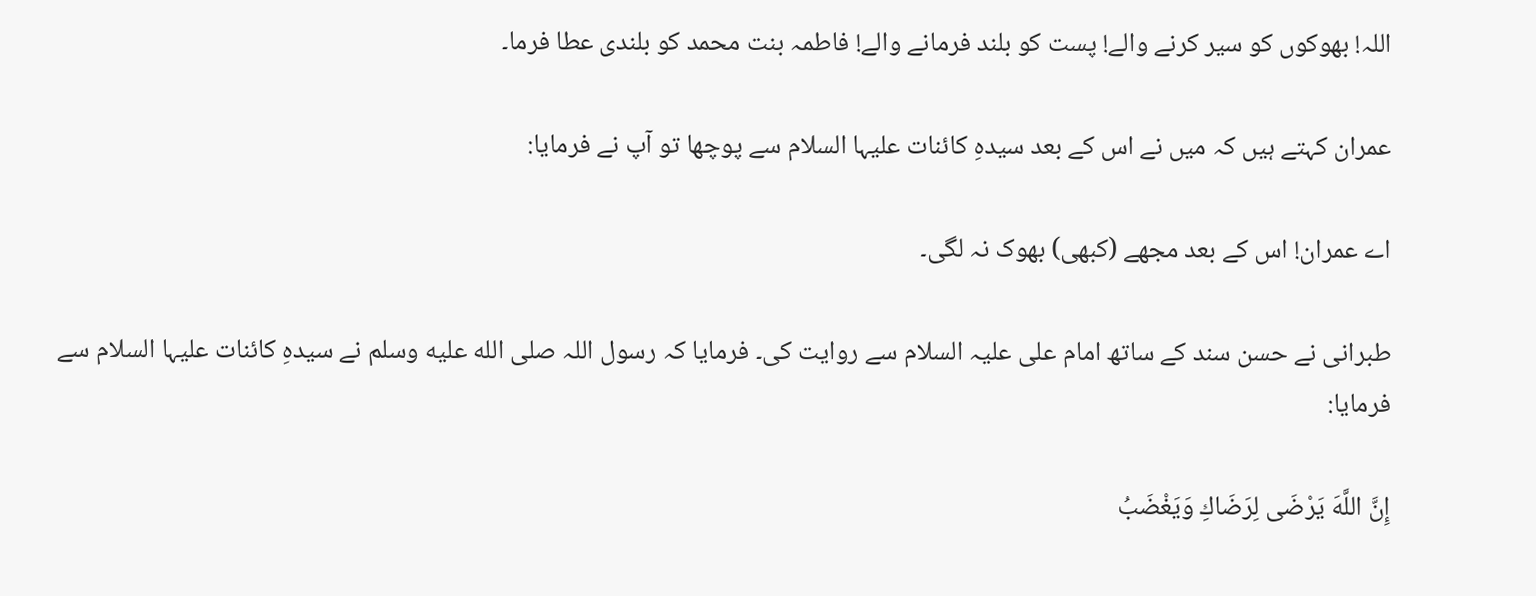اللہ! بھوکوں کو سیر کرنے والے! پست کو بلند فرمانے والے! فاطمہ بنت محمد کو بلندی عطا فرما۔

عمران کہتے ہیں کہ میں نے اس کے بعد سیدہِ کائنات علیہا السلام سے پوچھا تو آپ نے فرمایا:

اے عمران! اس کے بعد مجھے (کبھی) بھوک نہ لگی۔

طبرانی نے حسن سند کے ساتھ امام علی علیہ السلام سے روایت کی۔ فرمایا کہ رسول اللہ صلى الله عليه وسلم نے سیدہِ کائنات علیہا السلام سے فرمایا:

إِنَّ اللَّهَ يَرْضَى لِرَضَاكِ وَيَغْضَبُ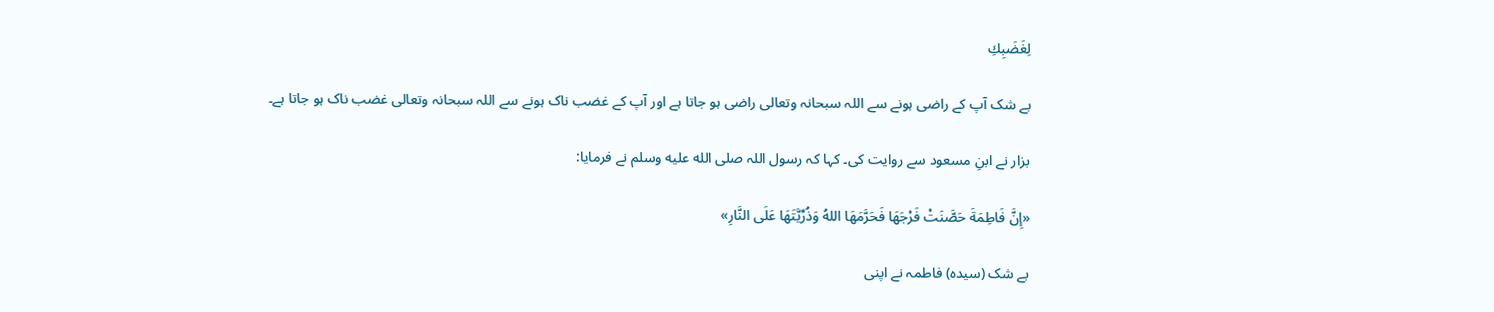لِغَضَبِكِ

بے شک آپ کے راضی ہونے سے اللہ سبحانہ وتعالی راضی ہو جاتا ہے اور آپ کے غضب ناک ہونے سے اللہ سبحانہ وتعالی غضب ناک ہو جاتا ہے۔

بزار نے ابنِ مسعود سے روایت کی۔ کہا کہ رسول اللہ صلى الله عليه وسلم نے فرمایا:

«إِنَّ فَاطِمَةَ حَصَّنَتْ فَرْجَهَا فَحَرَّمَهَا اللهُ وَذُرِّيَّتَهَا عَلَى النَّارِ»

بے شک (سیدہ) فاطمہ نے اپنی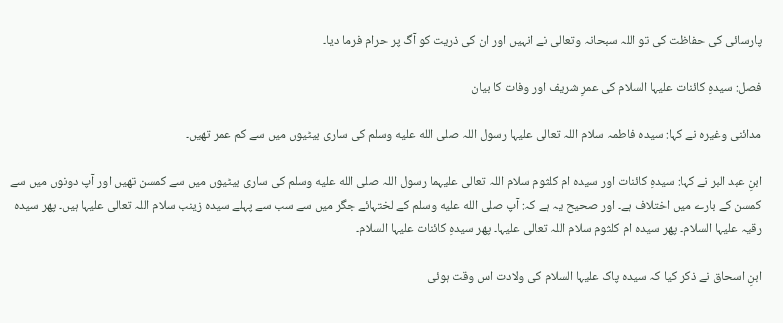پارسائی کی حفاظت کی تو اللہ سبحانہ وتعالی نے انہیں اور ان کی ذریت کو آگ پر حرام فرما دیا۔

فصل: سیدہِ کائنات علیہا السلام کی عمرِ شریف اور وفات کا بیان

مدائنی وغیرہ نے کہا: سیدہ فاطمہ سلام اللہ تعالی علیہا رسول اللہ صلى الله عليه وسلم کی ساری بیٹیوں میں سے کم عمر تھیں۔

ابنِ عبد البر نے کہا: سیدہِ کائنات اور سیدہ ام کلثوم سلام اللہ تعالی علیہما رسول اللہ صلى الله عليه وسلم کی ساری بیٹیوں میں سے کمسن تھیں اور آپ دونوں میں سے کمسن کے بارے میں اختلاف ہے۔ اور صحیح یہ ہے کہ: آپ صلى الله عليه وسلم کے لختہائے جگر میں سے سب سے پہلے سیدہ زینب سلام اللہ تعالی علیہا ہیں۔ پھر سیدہ رقیہ علیہا السلام۔ پھر سیدہ ام کلثوم سلام اللہ تعالی علیہا۔ پھر سیدہِ کائنات علیہا السلام۔

ابنِ اسحاق نے ذکر کیا کہ سیدہ پاک علیہا السلام کی ولادت اس وقت ہوئی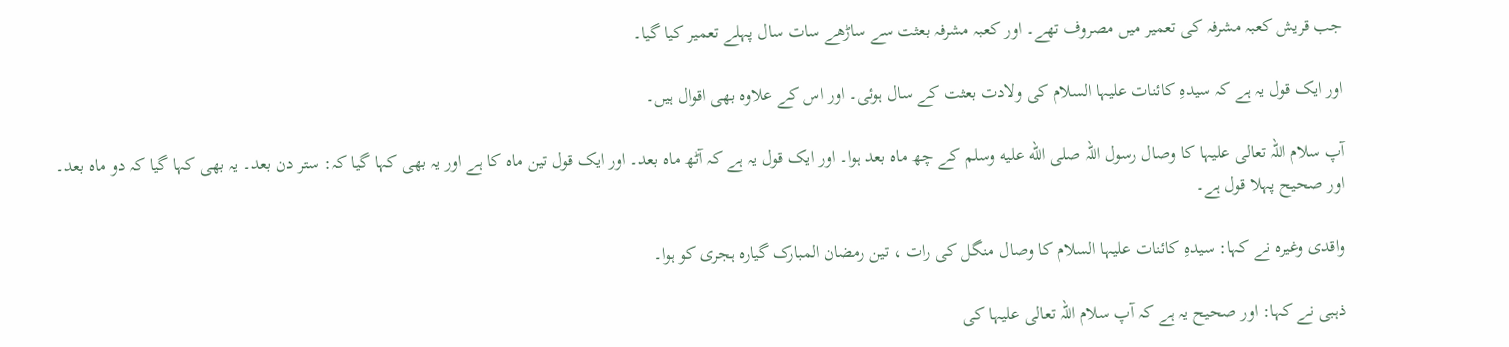جب قریش کعبہ مشرفہ کی تعمیر میں مصروف تھے۔ اور کعبہ مشرفہ بعثت سے ساڑھے سات سال پہلے تعمیر کیا گیا۔

اور ایک قول یہ ہے کہ سیدہِ کائنات علیہا السلام کی ولادت بعثت کے سال ہوئی۔ اور اس کے علاوہ بھی اقوال ہیں۔

آپ سلام اللہ تعالی علیہا کا وصال رسول اللہ صلى الله عليه وسلم کے چھ ماہ بعد ہوا۔ اور ایک قول یہ ہے کہ آٹھ ماہ بعد۔ اور ایک قول تین ماہ کا ہے اور یہ بھی کہا گیا کہ: ستر دن بعد۔ یہ بھی کہا گیا کہ دو ماہ بعد۔ اور صحیح پہلا قول ہے۔

واقدی وغیرہ نے کہا: سیدہِ کائنات علیہا السلام کا وصال منگل کی رات ، تین رمضان المبارک گیارہ ہجری کو ہوا۔

ذہبی نے کہا: اور صحیح یہ ہے کہ آپ سلام اللہ تعالی علیہا کی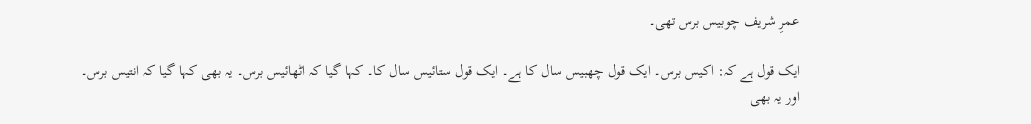عمرِ شریف چوبیس برس تھی۔

ایک قول ہے کہ: اکیس برس۔ ایک قول چھبیس سال کا ہے۔ ایک قول ستائیس سال کا۔ کہا گیا کہ اٹھائیس برس۔ یہ بھی کہا گیا کہ انتیس برس۔ اور یہ بھی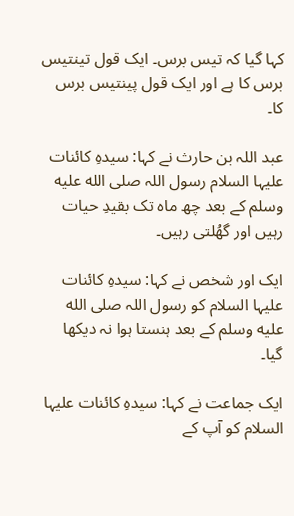کہا گیا کہ تیس برس۔ ایک قول تینتیس برس کا ہے اور ایک قول پینتیس برس کا۔

عبد اللہ بن حارث نے کہا: سیدہِ کائنات علیہا السلام رسول اللہ صلى الله عليه وسلم کے بعد چھ ماہ تک بقیدِ حیات رہیں اور گھُلتی رہیں۔

ایک اور شخص نے کہا: سیدہِ کائنات علیہا السلام کو رسول اللہ صلى الله عليه وسلم کے بعد ہنستا ہوا نہ دیکھا گیا۔

ایک جماعت نے کہا: سیدہِ کائنات علیہا السلام کو آپ کے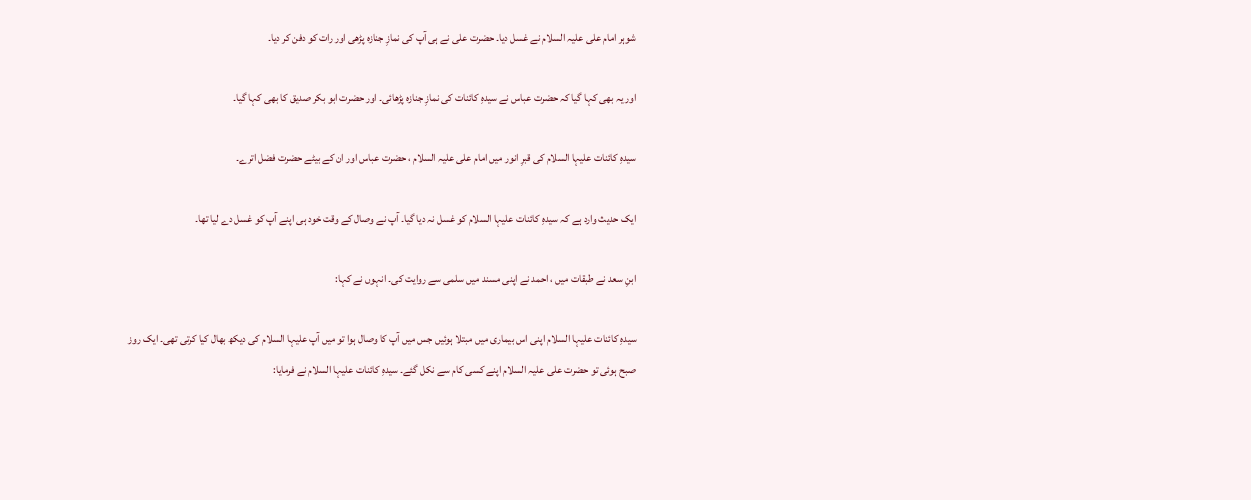شوہر امام علی علیہ السلام نے غسل دیا۔ حضرت علی نے ہی آپ کی نمازِ جنازہ پڑھی اور رات کو دفن کر دیا۔

اور یہ بھی کہا گیا کہ حضرت عباس نے سیدہِ کائنات کی نمازِ جنازہ پڑھائی۔ اور حضرت ابو بکر صدیق کا بھی کہا گیا۔

سیدہِ کائنات علیہا السلام کی قبرِ انور میں امام علی علیہ السلام ، حضرت عباس اور ان کے بیٹے حضرت فضل اترے۔

ایک حدیث وارد ہے کہ سیدہِ کائنات علیہا السلام کو غسل نہ دیا گیا۔ آپ نے وصال کے وقت خود ہی اپنے آپ کو غسل دے لیا تھا۔

ابنِ سعد نے طبقات میں ، احمد نے اپنی مسند میں سلمی سے روایت کی۔ انہوں نے کہا:

سیدہِ کائنات علیہا السلام اپنی اس بیماری میں مبتلا ہوئیں جس میں آپ کا وصال ہوا تو میں آپ علیہا السلام کی دیکھ بھال کیا کرتی تھی۔ ایک روز صبح ہوئی تو حضرت علی علیہ السلام اپنے کسی کام سے نکل گئے۔ سیدہِ کائنات علیہا السلام نے فرمایا: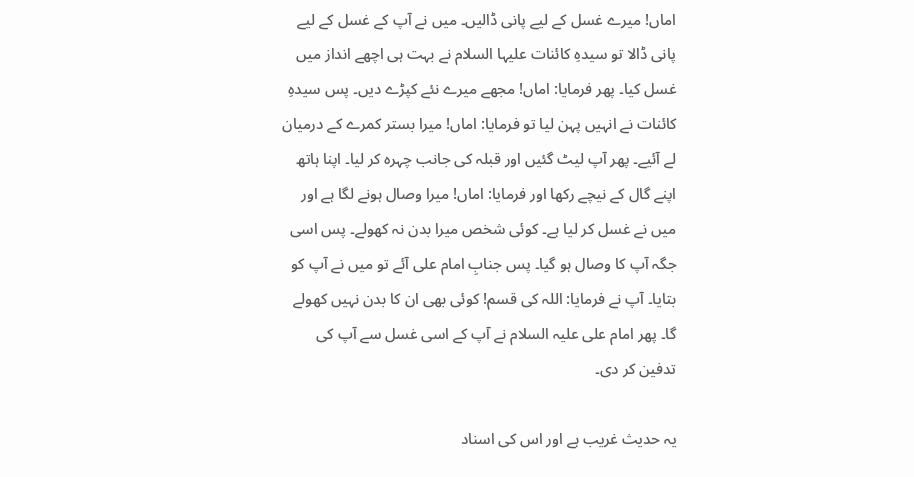اماں! میرے غسل کے لیے پانی ڈالیں۔ میں نے آپ کے غسل کے لیے پانی ڈالا تو سیدہِ کائنات علیہا السلام نے بہت ہی اچھے انداز میں غسل کیا۔ پھر فرمایا: اماں! مجھے میرے نئے کپڑے دیں۔ پس سیدہِ کائنات نے انہیں پہن لیا تو فرمایا: اماں! میرا بستر کمرے کے درمیان لے آئیے۔ پھر آپ لیٹ گئیں اور قبلہ کی جانب چہرہ کر لیا۔ اپنا ہاتھ اپنے گال کے نیچے رکھا اور فرمایا: اماں! میرا وصال ہونے لگا ہے اور میں نے غسل کر لیا ہے۔ کوئی شخص میرا بدن نہ کھولے۔ پس اسی جگہ آپ کا وصال ہو گیا۔ پس جنابِ امام علی آئے تو میں نے آپ کو بتایا۔ آپ نے فرمایا: اللہ کی قسم! کوئی بھی ان کا بدن نہیں کھولے گا۔ پھر امام علی علیہ السلام نے آپ کے اسی غسل سے آپ کی تدفین کر دی۔

یہ حدیث غریب ہے اور اس کی اسناد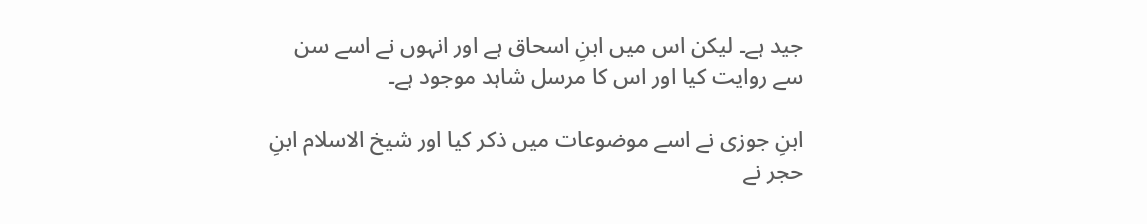جید ہے۔ لیکن اس میں ابنِ اسحاق ہے اور انہوں نے اسے سن سے روایت کیا اور اس کا مرسل شاہد موجود ہے۔

ابنِ جوزی نے اسے موضوعات میں ذکر کیا اور شیخ الاسلام ابنِ حجر نے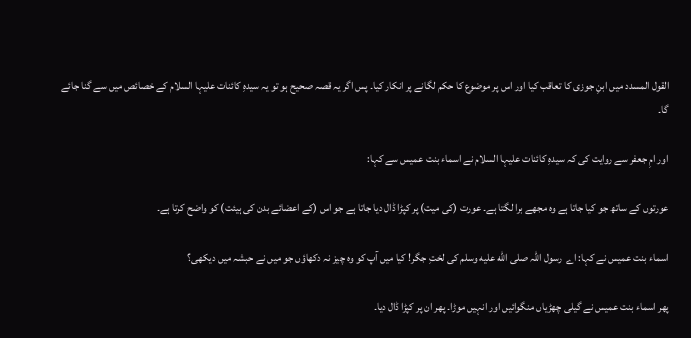القول المسدد میں ابنِ جوزی کا تعاقب کیا اور اس پر موضوع کا حکم لگانے پر انکار کیا۔ پس اگر یہ قصہ صحیح ہو تو یہ سیدہِ کائنات علیہا السلام کے خصائص میں سے گنا جائے گا۔

اور امِ جعفر سے روایت کی کہ سیدہِ کائنات علیہا السلام نے اسماء بنت عمیس سے کہا:

عورتوں کے ساتھ جو کیا جاتا ہے وہ مجھے برا لگتا ہے۔ عورت (کی میت) پر کپڑا ڈال دیا جاتا ہے جو اس (کے اعضائے بدن کی ہیئت) کو واضح کرتا ہے۔

اسماء بنت عمیس نے کہا: اے  رسول اللہ صلى الله عليه وسلم کی لختِ جگر! کیا میں آپ کو وہ چیز نہ دکھاؤں جو میں نے حبشہ میں دیکھی؟

پھر اسماء بنت عمیس نے گیلی چھڑیاں منگوائیں اور انہیں موڑا۔ پھر ان پر کپڑا ڈال دیا۔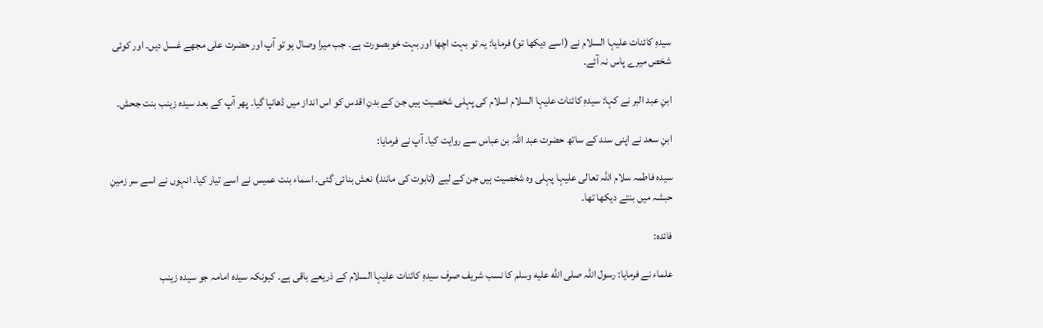سیدہِ کائنات علیہا السلام نے (اسے دیکھا تو) فرمایا: یہ تو بہت اچھا اور بہت خوبصورت ہے۔ جب میرا وصال ہو تو آپ اور حضرت علی مجھے غسل دیں۔ اور کوئی شخص میرے پاس نہ آئے۔

ابنِ عبد البر نے کہا: سیدہِ کائنات علیہا السلام اسلام کی پہلی شخصیت ہیں جن کے بدنِ اقدس کو اس انداز میں ڈھانپا گیا۔ پھر آپ کے بعد سیدہ زینب بنت جحش۔

ابنِ سعد نے اپنی سند کے ساتھ حضرت عبد اللہ بن عباس سے روایت کیا۔ آپ نے فرمایا:

سیدہ فاطمہ سلام اللہ تعالی علیہا پہلی وہ شخصیت ہیں جن کے لیے (تابوت کی مانند) نعش بنائی گئی۔ اسماء بنت عمیس نے اسے تیار کیا۔ انہوں نے اسے سر زمینِ حبشہ میں بنتے دیکھا تھا۔

فائدہ:

علماء نے فرمایا: رسول اللہ صلى الله عليه وسلم کا نسب شریف صرف سیدہِ کائنات علیہا السلام کے ذریعے باقی ہے۔ کیونکہ سیدہ امامہ جو سیدہ زینب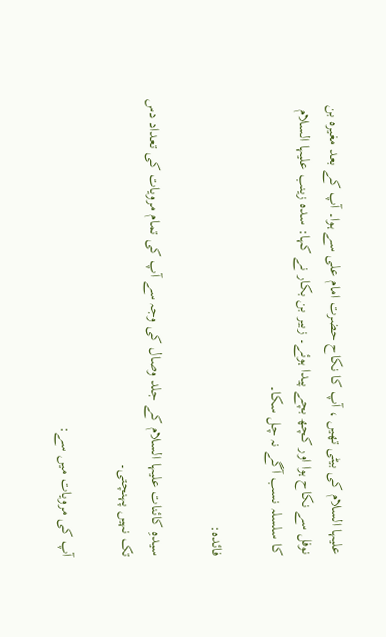علیہا السلام کی بیٹی تھیں ، آپ کا نکاح حضرت امام علی سے ہوا۔ آپ کے بعد مغیرہ بن نوفل سے نکاح ہوا اور کچھ بچے پیدا ہوئے۔ زبیر بن بکار نے کہا: سدہ زینب علیہا السلام کا سلسلہ نسب آگے نہ چل سکا۔

فائدہ:

سیدہِ کائنات علیہا السلام کے جلد وصال کی وجہ سے آپ کی تمام مرویات کی تعداد دس تک نہیں پہنچتی۔

آپ کی مرویات میں سے: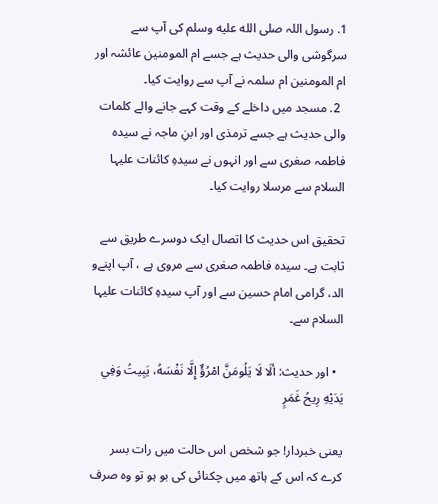1. رسول اللہ صلى الله عليه وسلم کی آپ سے سرگوشی والی حدیث ہے جسے ام المومنین عائشہ اور ام المومنین ام سلمہ نے آپ سے روایت کیا۔
  2. مسجد میں داخلے کے وقت کہے جانے والے کلمات والی حدیث ہے جسے ترمذی اور ابنِ ماجہ نے سیدہ فاطمہ صغری سے اور انہوں نے سیدہِ کائنات علیہا السلام سے مرسلا روایت کیا۔

تحقیق اس حدیث کا اتصال ایک دوسرے طریق سے ثابت ہے۔ سیدہ فاطمہ صغری سے مروی ہے ، آپ اپنےو الد، گرامی امام حسین سے اور آپ سیدہِ کائنات علیہا السلام سے۔

  • اور حدیث: ألَا لَا ‌يَلُومَنَّ امْرُؤٌ إِلَّا نَفْسَهُ، يَبِيتُ وَفِي يَدَيْهِ رِيحُ غَمَرٍ

یعنی خبردار! جو شخص اس حالت میں رات بسر کرے کہ اس کے ہاتھ میں چکنائی کی بو ہو تو وہ صرف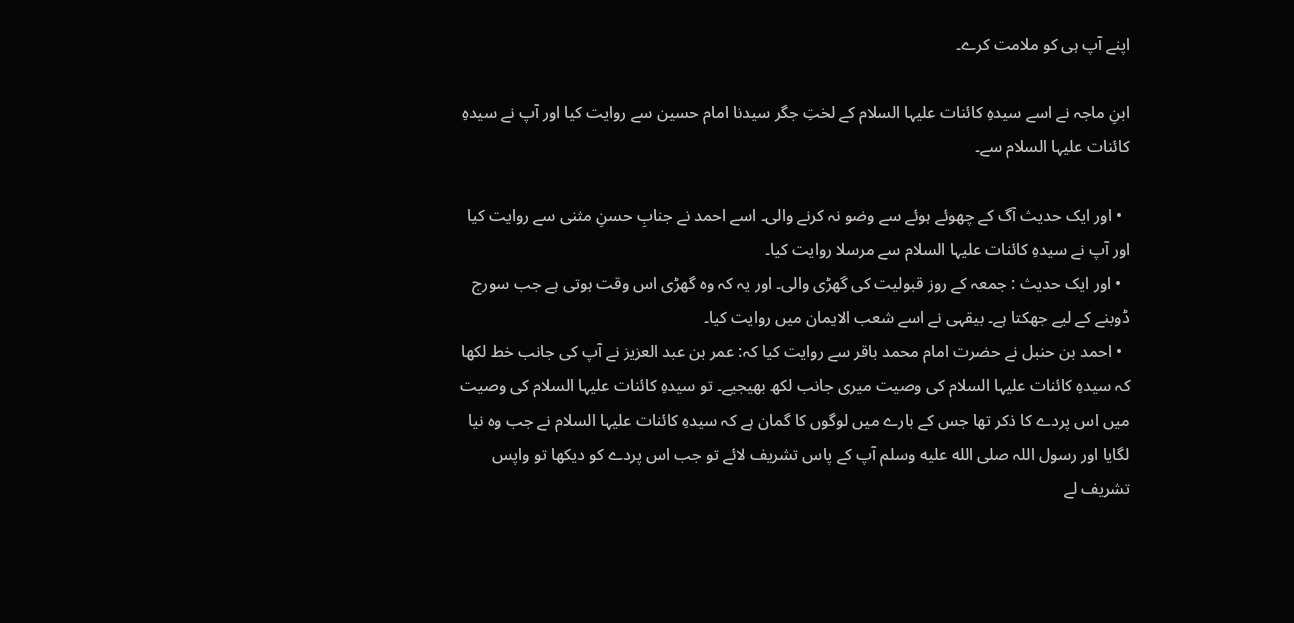اپنے آپ ہی کو ملامت کرے۔

ابنِ ماجہ نے اسے سیدہِ کائنات علیہا السلام کے لختِ جگر سیدنا امام حسین سے روایت کیا اور آپ نے سیدہِ کائنات علیہا السلام سے۔

  • اور ایک حدیث آگ کے چھوئے ہوئے سے وضو نہ کرنے والی۔ اسے احمد نے جنابِ حسنِ مثنی سے روایت کیا اور آپ نے سیدہِ کائنات علیہا السلام سے مرسلا روایت کیا۔
  • اور ایک حدیث : جمعہ کے روز قبولیت کی گھڑی والی۔ اور یہ کہ وہ گھڑی اس وقت ہوتی ہے جب سورج ڈوبنے کے لیے جھکتا ہے۔ بیقہی نے اسے شعب الایمان میں روایت کیا۔
  • احمد بن حنبل نے حضرت امام محمد باقر سے روایت کیا کہ: عمر بن عبد العزیز نے آپ کی جانب خط لکھا کہ سیدہِ کائنات علیہا السلام کی وصیت میری جانب لکھ بھیجیے۔ تو سیدہِ کائنات علیہا السلام کی وصیت میں اس پردے کا ذکر تھا جس کے بارے میں لوگوں کا گمان ہے کہ سیدہِ کائنات علیہا السلام نے جب وہ نیا لگایا اور رسول اللہ صلى الله عليه وسلم آپ کے پاس تشریف لائے تو جب اس پردے کو دیکھا تو واپس تشریف لے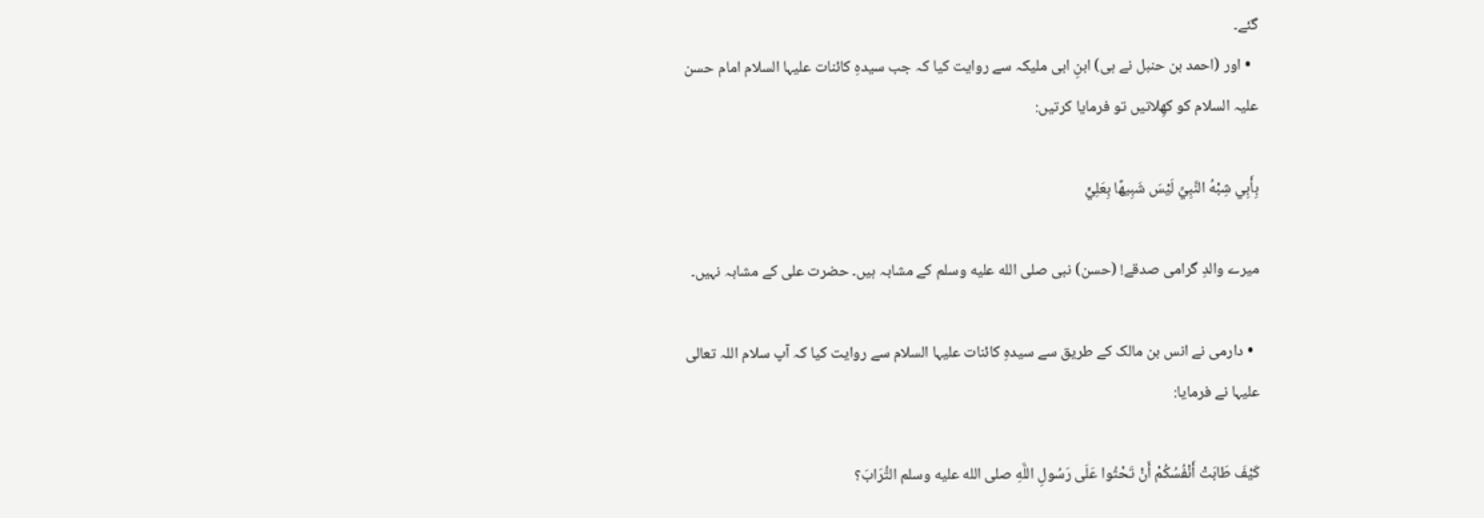گئے۔
  • اور (احمد بن حنبل نے ہی) ابنِ ابی ملیکہ سے روایت کیا کہ جب سیدہِ کائنات علیہا السلام امام حسن علیہ السلام کو کھِلاتیں تو فرمایا کرتیں:

بِأَبِي شِبْهُ النَّبِيِّ لَيْسَ شَبِيهًا بِعَلِيٍّ

میرے والدِ گرامی صدقے! (حسن) نبی صلى الله عليه وسلم کے مشابہ ہیں۔ حضرت علی کے مشابہ نہیں۔

  • دارمی نے انس بن مالک کے طریق سے سیدہِ کائنات علیہا السلام سے روایت کیا کہ آپ سلام اللہ تعالی علیہا نے فرمایا:

كَيْفَ طَابَتْ أَنْفُسُكُمْ أَنْ تَحْثُوا عَلَى رَسُولِ اللَّهِ صلى الله عليه وسلم التُّرَابَ؟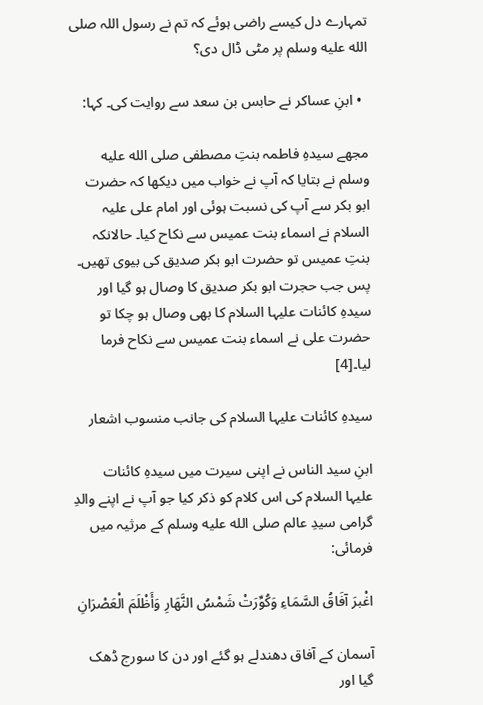تمہارے دل کیسے راضی ہوئے کہ تم نے رسول اللہ صلى الله عليه وسلم پر مٹی ڈال دی؟

  • ابنِ عساکر نے حابس بن سعد سے روایت کی۔ کہا:

مجھے سیدہِ فاطمہ بنتِ مصطفی صلى الله عليه وسلم نے بتایا کہ آپ نے خواب میں دیکھا کہ حضرت ابو بکر سے آپ کی نسبت ہوئی اور امام علی علیہ السلام نے اسماء بنت عمیس سے نکاح کیا۔ حالانکہ بنتِ عمیس تو حضرت ابو بکر صدیق کی بیوی تھیں۔ پس جب حجرت ابو بکر صدیق کا وصال ہو گیا اور سیدہِ کائنات علیہا السلام کا بھی وصال ہو چکا تو حضرت علی نے اسماء بنت عمیس سے نکاح فرما لیا۔[4]

سیدہِ کائنات علیہا السلام کی جانب منسوب اشعار

ابنِ سید الناس نے اپنی سیرت میں سیدہِ کائنات علیہا السلام کی اس کلام کو ذکر کیا جو آپ نے اپنے والدِ گرامی سیدِ عالم صلى الله عليه وسلم کے مرثیہ میں فرمائی:

اغْبرَ آفَاقُ السَّمَاءِ وَكُوِّرَتْ شَمْسُ النَّهَارِ وَأَظْلَمَ الْعَصْرَانِ

آسمان کے آفاق دھندلے ہو گئے اور دن کا سورج ڈھک گیا اور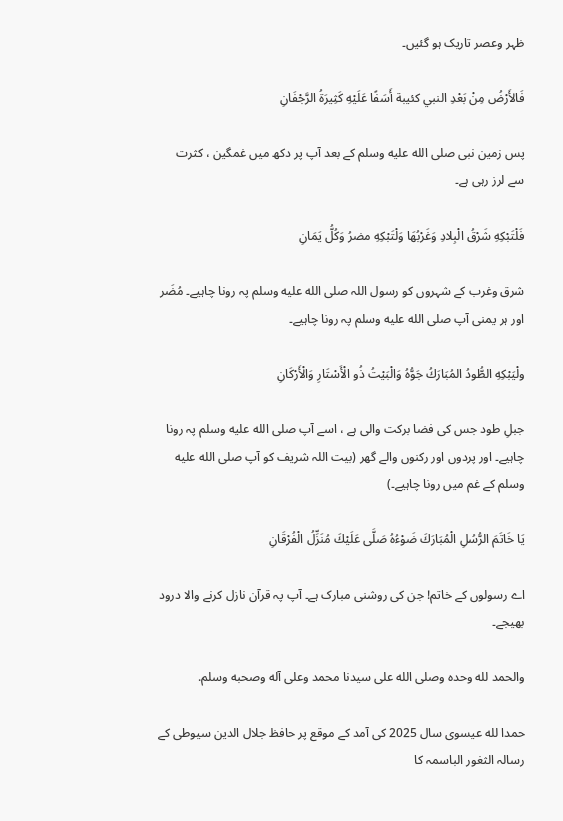ظہر وعصر تاریک ہو گئیں۔

فَالأَرْضُ مِنْ بَعْدِ النبي كئيبة أَسَفًا عَلَيْهِ كَثِيرَةُ الرَّجْفَانِ

پس زمین نبی صلى الله عليه وسلم کے بعد آپ پر دکھ میں غمگین ، کثرت سے لرز رہی ہے۔

فَلْتَبْكِهِ شَرْقُ الْبِلادِ وَغَرْبُهَا وَلْتَبْكِهِ مضرُ وَكُلُّ يَمَانِ

شرق وغرب کے شہروں کو رسول اللہ صلى الله عليه وسلم پہ رونا چاہیے۔ مُضَر اور ہر یمنی آپ صلى الله عليه وسلم پہ رونا چاہیے۔

ولْيَبْكِهِ الطُّودُ المُبَارَكُ جَوُّهُ وَالْبَيْتُ ذُو الْأَسْتَارِ وَالْأَرْكَانِ

جبلِ طود جس کی فضا برکت والی ہے ، اسے آپ صلى الله عليه وسلم پہ رونا چاہیے۔ اور پردوں اور رکنوں والے گھر (بیت اللہ شریف کو آپ صلى الله عليه وسلم کے غم میں رونا چاہیے۔)

يَا خَاتَمَ الرُّسُلِ الْمُبَارَكَ ضَوْءُهُ صَلَّى عَلَيْكَ مُنَزِّلُ الْفُرْقَانِ

اے رسولوں کے خاتم! جن کی روشنی مبارک ہے۔ آپ پہ قرآن نازل کرنے والا درود بھیجے۔

والحمد لله وحده وصلى الله على سيدنا محمد وعلى آله وصحبه وسلم.

حمدا لله عیسوی سال 2025 کی آمد کے موقع پر حافظ جلال الدین سیوطی کے رسالہ الثغور الباسمہ کا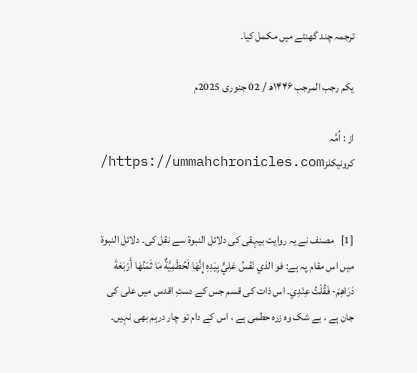ترجمہ چند گھنٹے میں مکمل کیا۔

یکم رجب المرجب ۱۴۴۶ھ / 02 جنوری 2025م

از : اُمَّہ کرونیکلزhttps://ummahchronicles.com/


[1]   مصنف نے یہ روایت بیہقی کی دلائل النبوۃ سے نقل کی۔ دلائل النبوۃ میں اس مقام پہ ہے: فو الذي نَفْسُ عَلِيٍّ بِيَدِهِ إِنَّهَا ‌لَحُطَمِيَّةٌ مَا ثَمَنُهَا أَرْبَعَةَ دَرَاهِمَ- فَقُلْتُ عِنْدِي۔ اس ذات کی قسم جس کے دستِ اقدس میں علی کی جان ہے ، بے شک وہ زرہ حطمی ہے ، اس کے دام تو چار درہم بھی نہیں۔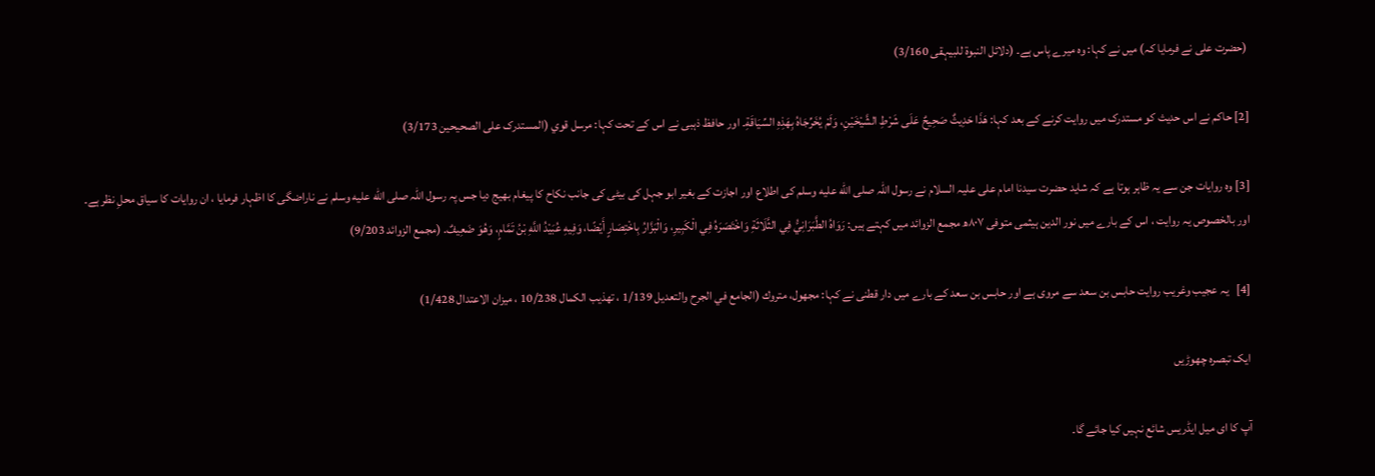(حضرت علی نے فرمایا کہ) میں نے کہا: وہ میرے پاس ہے۔ (دلائل النبوۃ للبیہقی 3/160)

[2] حاکم نے اس حدیث کو مستدرک میں روایت کرنے کے بعد کہا: هَذَا حَدِيثٌ صَحِيحٌ عَلَى شَرْطِ الشَّيْخَيْنِ، وَلَمْ يُخَرِّجَاهُ بِهَذِهِ السِّيَاقَةِ۔ اور حافظ ذہبی نے اس کے تحت کہا: مرسل قوي (المستدرک علی الصحیحین 3/173)

[3] وہ روایات جن سے یہ ظاہر ہوتا ہے کہ شاید حضرت سیدنا امام علی علیہ السلام نے رسول اللہ صلى الله عليه وسلم کی اطلاع اور اجازت کے بغیر ابو جہل کی بیٹی کی جانب نکاح کا پیغام بھیج دیا جس پہ رسول اللہ صلى الله عليه وسلم نے ناراضگی کا اظہار فرمایا ، ان روایات کا سیاق محلِ نظر ہے۔ اور بالخصوص یہ روایت ، اس کے بارے میں نور الدین ہیثمی متوفی ۸۰۷ھ مجمع الزوائد میں کہتے ہیں: رَوَاهُ الطَّبَرَانِيُّ فِي الثَّلَاثَةِ وَاخْتَصَرَهُ فِي الْكَبِيرِ، وَالْبَزَّارُ بِاخْتِصَارٍ أَيْضًا، وَفِيهِ عُبَيْدُ اللَّهِ بْنُ تَمَّامٍ، وَهُوَ ضَعِيفٌ. (مجمع الزوائد 9/203)

[4]   یہ عجیب وغریب روایت حابس بن سعد سے مروی ہے اور حابس بن سعد کے بارے میں دار قطنی نے کہا: مجهول، متروك (الجامع في الجرح والتعديل 1/139 ، تهذيب الكمال 10/238 ، میزان الاعتدال 1/428)

ایک تبصرہ چھوڑیں

آپ کا ای میل ایڈریس شائع نہیں کیا جائے گا۔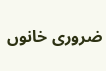ضروری خانوں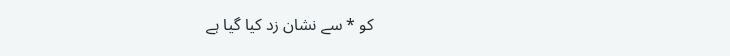کو * سے نشان زد کیا گیا ہے